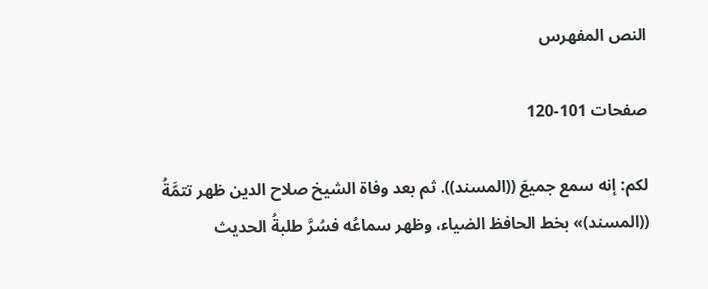النص المفهرس

صفحات 101-120

لكم: إنه سمع جميعَ ((المسند)). ثم بعد وفاة الشيخ صلاح الدين ظهر تتمَّةُ
((المسند)» بخط الحافظ الضياء، وظهر سماعُه فسُرَّ طلبةُ الحديث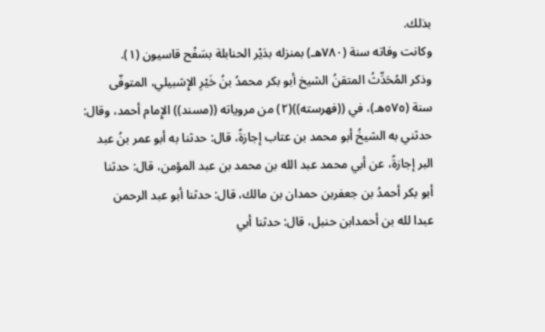بذلك.
وكانت وفاته سنة (٧٨٠هـ) بمنزله بدَيْر الحنابلة بسَفْح قاسيون (١).
وذكر المُحَدِّثُ المتقنُ الشيخ أبو بكر محمدُ بنُ خَيْرِ الإِشبيلي، المتوفّى
سنة (٥٧٥هـ)، في ((فهرسته))(٢) من مروياته ((مسند)) الإِمام أحمد، وقال:
حدثني به الشيخُ أبو محمد بن عتاب إجازةً، قال: حدثنا به أبو عمر بنُ عبد
البر إجازةً، عن أبي محمد عبد الله بن محمد بن عبد المؤمن، قال: حدثنا
أبو بكر أحمدُ بن جعفربن حمدان بن مالك، قال: حدثنا أبو عبد الرحمن
عبدا لله بن أحمدابن حنبل، قال: حدثنا أبي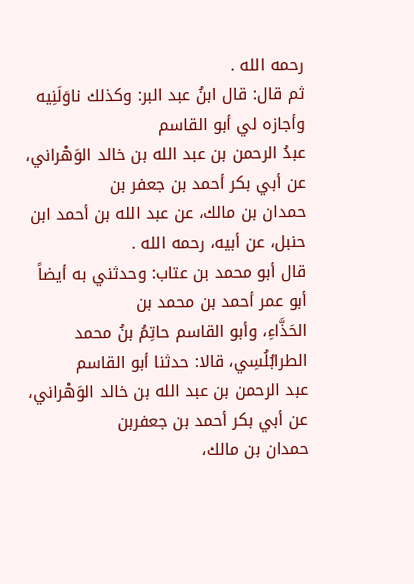رحمه الله .
ثم قال: قال ابنُ عبد البر: وكذلك ناوَلَنِيه وأجازه لي أبو القاسم
عبدُ الرحمن بن عبد الله بن خالد الوَهْراني، عن أبي بكر أحمد بن جعفر بن
حمدان بن مالك، عن عبد الله بن أحمد ابن حنبل، عن أبيه، رحمه الله .
قال أبو محمد بن عتاب: وحدثني به أيضاً أبو عمر أحمد بن محمد بن
الحَذَّاءِ، وأبو القاسم حاتِمُ بنُ محمد الطرابُلُسِي، قالا: حدثنا أبو القاسم
عبد الرحمن بن عبد الله بن خالد الوَهْراني، عن أبي بكر أحمد بن جعفربن
حمدان بن مالك،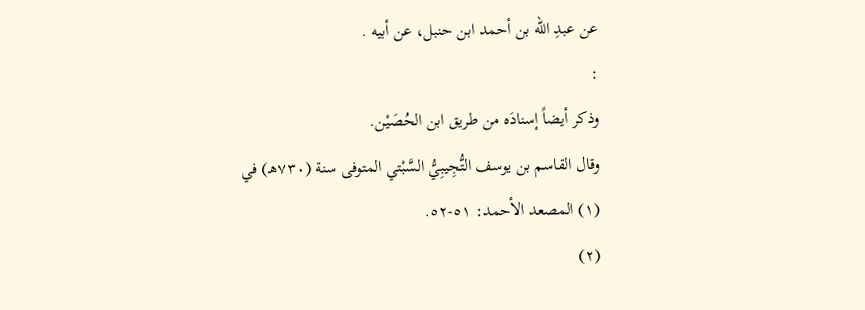عن عبدِ الله بن أحمد ابن حنبل، عن أبيه .
:
وذكر أيضاً إسنادَه من طريق ابن الحُصَيْن.
وقال القاسم بن يوسف التُّجِيبِيُّ السَّبْتي المتوفى سنة (٧٣٠هـ) في
(١) المصعد الأحمد: ٥١-٥٢.
(٢)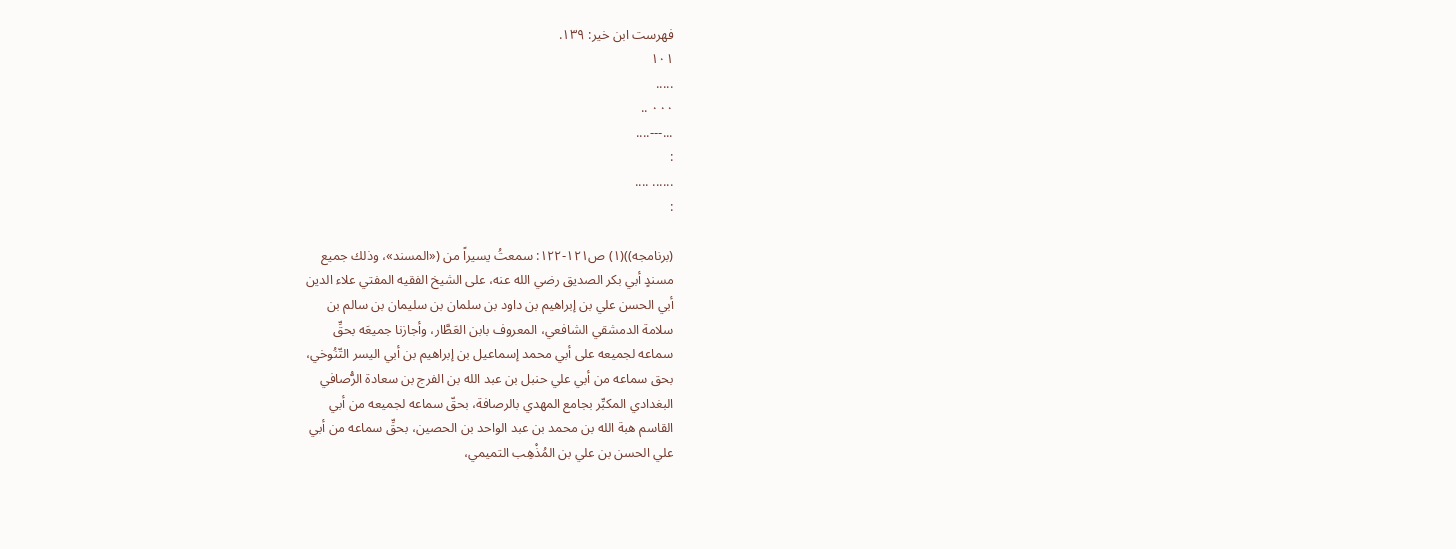فهرست ابن خير: ١٣٩.
١٠١
.....
٠٠٠ ..
...---....
:
...... ....
:

(برنامجه))(١) ص١٢١-١٢٢: سمعتُ يسيراً من («المسند»، وذلك جميع
مسندٍ أبي بكر الصديق رضي الله عنه، على الشيخ الفقيه المفتي علاء الدين
أبي الحسن علي بن إبراهيم بن داود بن سلمان بن سليمان بن سالم بن
سلامة الدمشقي الشافعي، المعروف بابن العَطَّار، وأجازنا جميعَه بحقِّ
سماعه لجميعه على أبي محمد إسماعيل بن إبراهيم بن أبي اليسر التّنُوخي،
بحق سماعه من أبي علي حنبل بن عبد الله بن الفرج بن سعادة الرُّصافي
البغدادي المكبِّر بجامع المهدي بالرصافة، بحقّ سماعه لجميعه من أبي
القاسم هبة الله بن محمد بن عبد الواحد بن الحصين، بحقِّ سماعه من أبي
علي الحسن بن علي بن المُذْهِب التميمي،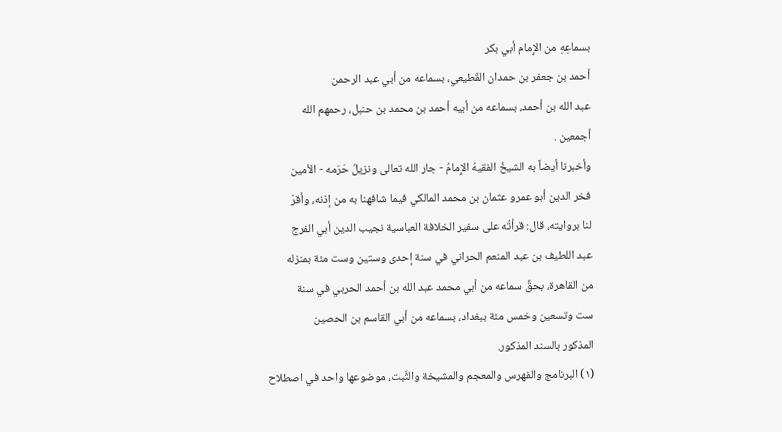بسماعِهِ من الإِمام أبي بكر
أحمد بن جعفر بن حمدان القَطيعي، بسماعه من أبي عبد الرحمن
عبد الله بن أحمد، بسماعه من أبيه أحمد بن محمد بن حنبل، رحمهم الله
أجمعین .
وأخبرنا أيضاً به الشيخُ الفقيهُ الإِمامُ - جار الله تعالى ونزيلُ حَرَمه - الأمين
فخر الدين أبو عمرو عثمان بن محمد المالكي فيما شافهنا به من إذنه، وأقرّ
لنا بروايته، قال: قرأتُه على سفير الخلافة العباسية نجيب الدين أبي الفرج
عبد اللطيف بن عبد المنعم الحراني في سنة إحدى وستين وست مئة بمنزله
من القاهرة، بحقِّ سماعه من أبي محمد عبد الله بن أحمد الحربي في سنة
ست وتسعين وخمس مئة ببغداد، بسماعه من أبي القاسم بن الحصين
المذکور بالسند المذكور.
(١) البرنامج والفهرس والمعجم والمشيخة والثَّبت، موضوعها واحد في اصطلاح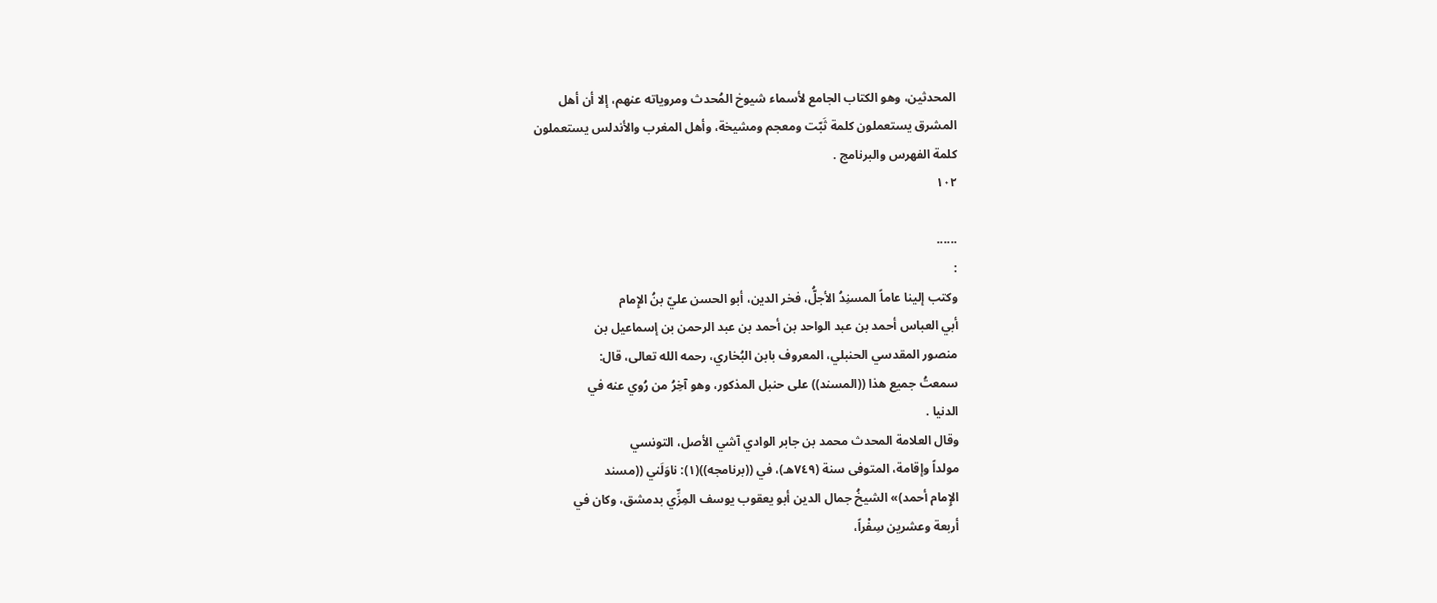المحدثين، وهو الكتاب الجامع لأسماء شيوخ المُحدث ومروياته عنهم، إلا أن أهل
المشرق يستعملون كلمة ثَبّت ومعجم ومشيخة، وأهل المغرب والأندلس يستعملون
كلمة الفهرس والبرنامج .
١٠٢

......
:
وكتب إلينا عاماً المسنِدُ الأجلُّ، فخر الدين، أبو الحسن عليّ بنُ الإِمام
أبي العباس أحمد بن عبد الواحد بن أحمد بن عبد الرحمن بن إسماعيل بن
منصور المقدسي الحنبلي، المعروف بابن البُخاري، رحمه الله تعالى، قال:
سمعتُ جميع هذا ((المسند)) على حنبل المذكور، وهو آخِرُ من رُوي عنه في
الدنيا .
وقال العلامة المحدث محمد بن جابر الوادي آشي الأصل، التونسي
مولداً وإقامة، المتوفى سنة (٧٤٩هـ)، في ((برنامجه))(١): ناوَلَني ((مسند
الإِمام أحمد)» الشيخُ جمال الدين أبو يعقوب يوسف المِزِّي بدمشق، وكان في
أربعة وعشرين سِفْراً،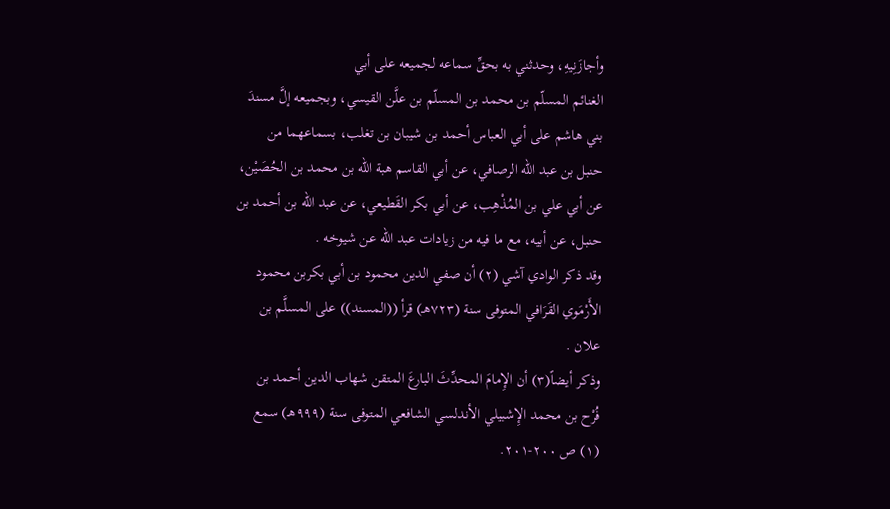وأجازَنِيهِ، وحدثني به بحقِّ سماعه لجميعه على أبي
الغنائم المسلّم بن محمد بن المسلّم بن علَّن القيسي، وبجميعه إلَّ مسندَ
بني هاشم على أبي العباس أحمد بن شيبان بن تغلب، بسماعهما من
حنبل بن عبد الله الرصافي، عن أبي القاسم هبة الله بن محمد بن الحُصَيْن،
عن أبي علي بن المُذْهِب، عن أبي بكر القَطيعي، عن عبد الله بن أحمد بن
حنبل، عن أبيه، مع ما فيه من زيادات عبد الله عن شيوخه .
وقد ذكر الوادي آشي (٢) أن صفي الدين محمود بن أبي بكربن محمود
الأَرْمَوي القَرَافي المتوفى سنة (٧٢٣هـ) قرأ ((المسند)) على المسلَّم بن
علان .
وذكر أيضاً(٣) أن الإِمامَ المحدِّثَ البارعَ المتقن شهاب الدين أحمد بن
فُرْح بن محمد الإِشبيلي الأندلسي الشافعي المتوفى سنة (٩٩٩هـ) سمع
(١) ص ٢٠٠-٢٠١.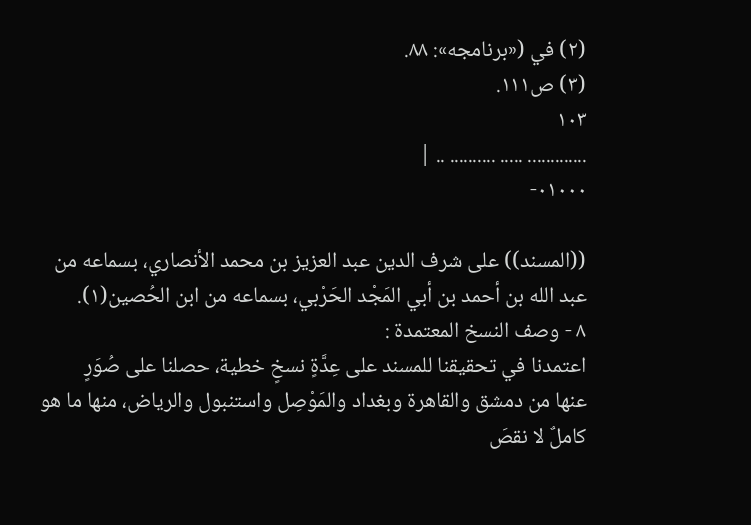(٢) في («برنامجه»: ٨٨.
(٣) ص١١١.
١٠٣
............. ..... .......... .. |
٠١٠٠٠-

((المسند)) على شرف الدين عبد العزيز بن محمد الأنصاري، بسماعه من
عبد الله بن أحمد بن أبي المَجْد الحَرْبي، بسماعه من ابن الحُصين(١).
٨ - وصف النسخ المعتمدة :
اعتمدنا في تحقيقنا للمسند على عِدَّةٍ نسخٍ خطية، حصلنا على صُوَرٍ
عنها من دمشق والقاهرة وبغداد والمَوْصِل واستنبول والرياض، منها ما هو
كاملٌ لا نقصَ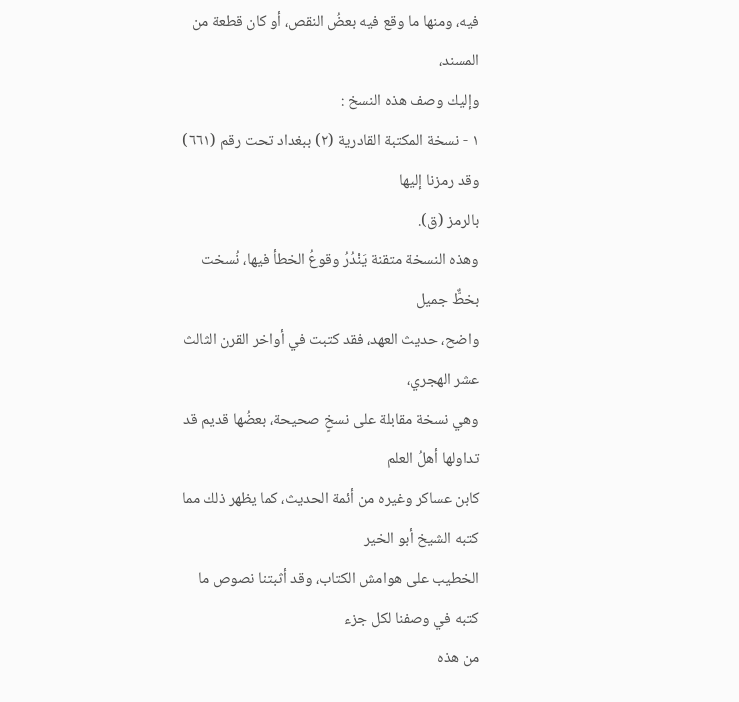فيه، ومنها ما وقع فيه بعضُ النقص، أو كان قطعة من المسند،
وإلیك وصف هذه النسخ :
١ - نسخة المكتبة القادرية (٢) ببغداد تحت رقم (٦٦١) وقد رمزنا إليها
بالرمز (ق).
وهذه النسخة متقنة يَنْدُرُ وقوعُ الخطأ فيها، نُسخت بخطٌّ جميل
واضح، حديث العهد، فقد كتبت في أواخر القرن الثالث عشر الهجري،
وهي نسخة مقابلة على نسخٍ صحيحة، بعضُها قديم قد تداولها أهلُ العلم
كابن عساكر وغيره من أئمة الحديث، كما يظهر ذلك مما كتبه الشيخ أبو الخير
الخطیب علی هوامش الکتاب، وقد أثبتنا نصوص ما کتبه في وصفنا لكل جزء
من هذه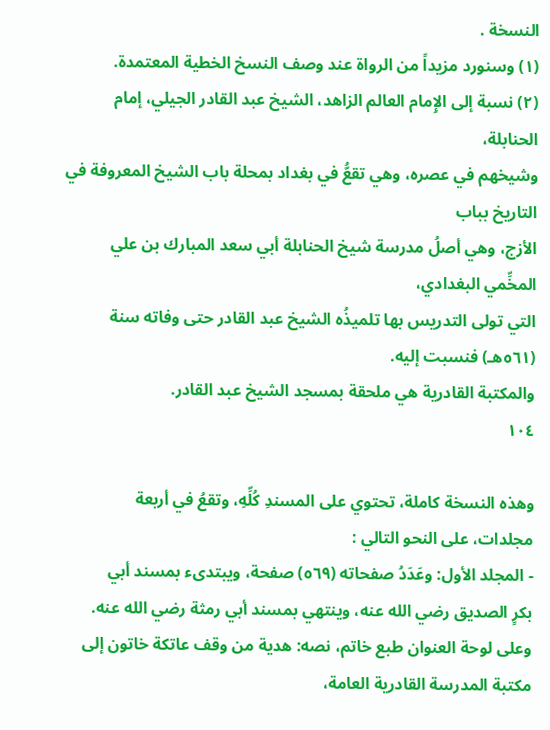النسخة .
(١) وسنورد مزيداً من الرواة عند وصف النسخ الخطية المعتمدة.
(٢) نسبة إلى الإِمام العالم الزاهد، الشيخ عبد القادر الجيلي، إمام الحنابلة،
وشيخهم في عصره، وهي تقعُّ في بغداد بمحلة باب الشيخ المعروفة في التاريخ بباب
الأزج، وهي أصلُ مدرسة شيخ الحنابلة أبي سعد المبارك بن علي المخِّمي البغدادي،
التي تولى التدريس بها تلميذُه الشيخ عبد القادر حتى وفاته سنة (٥٦١هـ) فنسبت إليه.
والمكتبة القادرية هي ملحقة بمسجد الشيخ عبد القادر.
١٠٤

وهذه النسخة كاملة، تحتوي على المسندِ كُلِّهِ، وتقعُ في أربعة
مجلدات، على النحو التالي :
- المجلد الأول: وعَدَدُ صفحاته (٥٦٩) صفحة، ويبتدىء بمسند أبي
بكرٍ الصديق رضي الله عنه، وينتهي بمسند أبي رمثة رضي الله عنه.
وعلى لوحة العنوان طبع خاتم، نصه: هدية من وقف عاتكة خاتون إلى
مكتبة المدرسة القادرية العامة،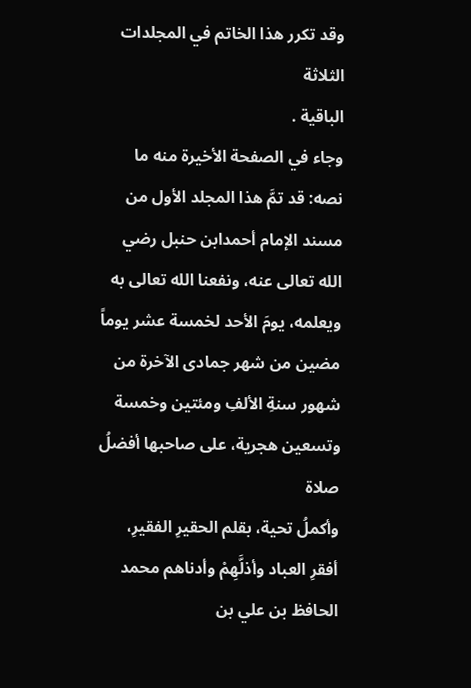وقد تكرر هذا الخاتم في المجلدات الثلاثة
الباقية .
وجاء في الصفحة الأخيرة منه ما نصه: قد تمَّ هذا المجلد الأول من
مسند الإمام أحمدابن حنبل رضي الله تعالى عنه، ونفعنا الله تعالى به
ويعلمه، يومَ الأحد لخمسة عشر يوماً مضين من شهر جمادى الآخرة من
شهور سنةِ الألفِ ومئتين وخمسة وتسعين هجرية، على صاحبها أفضلُ صلاة
وأكملُ تحية، بقلم الحقيرِ الفقيرِ، أفقرِ العباد وأذلَّهِمْ وأدناهم محمد
الحافظ بن علي بن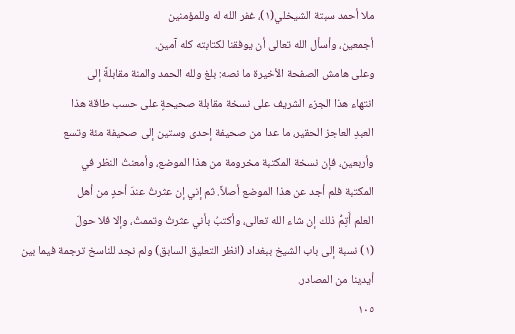ملا أحمد سبتة الشيخلي(١)، غفر الله له وللمؤمنين
أجمعين، وأسأل الله تعالى أن يوفقنا لكتابته كله آمين.
وعلى هامش الصفحة الأخيرة ما نصه: بلغ ولله الحمد والمنة مقابلةً إلى
انتهاء هذا الجزء الشريف على نسخة مقابلة صحيحةٍ على حسب طاقة هذا
العبدِ العاجز الحقير، ما عدا من صحيفة إحدى وستين إلى صحيفة مئة وتسع
وأربعين، فإن نسخة المكتبة مخرومة من هذا الموضع، وأمعنتُ النظر في
المكتبة فلم أجد عن هذا الموضع أصلاً. ثم إني إن عثرتُ عندَ أحدٍ من أهل
العلم أَتِمُّ ذلك إن شاء الله تعالى، وأكتبُ بأني عثرتُ وتممتُ، وإلا فلا حولَ
(١) نسبة إلى باب الشيخ ببغداد (انظر التعليق السابق) ولم نجد للناسخ ترجمة فيما بين
أيدينا من المصادر.
١٠٥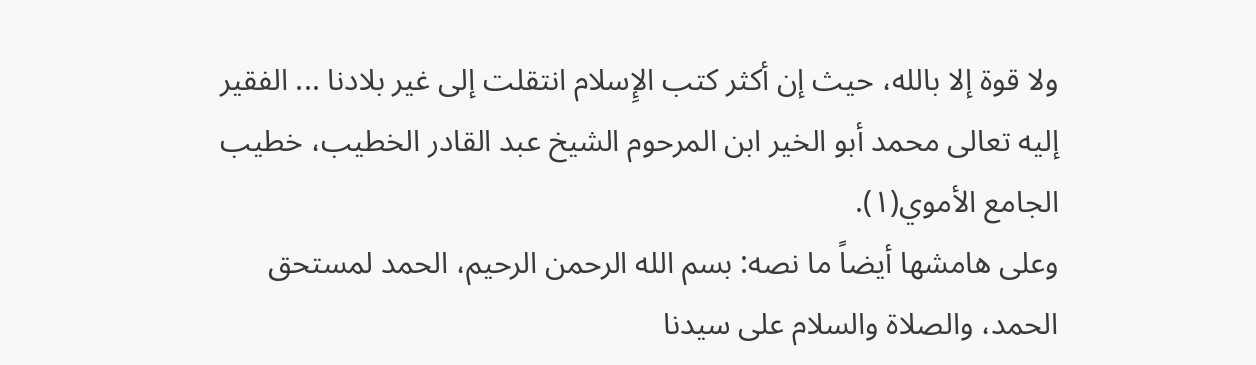ولا قوة إلا بالله، حيث إن أكثر كتب الإِسلام انتقلت إلى غير بلادنا ... الفقير
إليه تعالى محمد أبو الخير ابن المرحوم الشيخ عبد القادر الخطيب، خطيب
الجامع الأموي(١).
وعلى هامشها أيضاً ما نصه: بسم الله الرحمن الرحيم، الحمد لمستحق
الحمد، والصلاة والسلام على سيدنا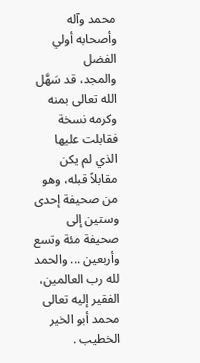محمد وآله وأصحابه أولي الفضل
والمجد، قد سَهَّل الله تعالى بمنه وكرمه نسخة فقابلت عليها الذي لم يكن
مقابلاً قبله، وهو من صحيفة إحدى وستين إلى صحيفة مئة وتسع
وأربعين ... والحمد لله رب العالمين، الفقير إليه تعالى محمد أبو الخير
الخطيب .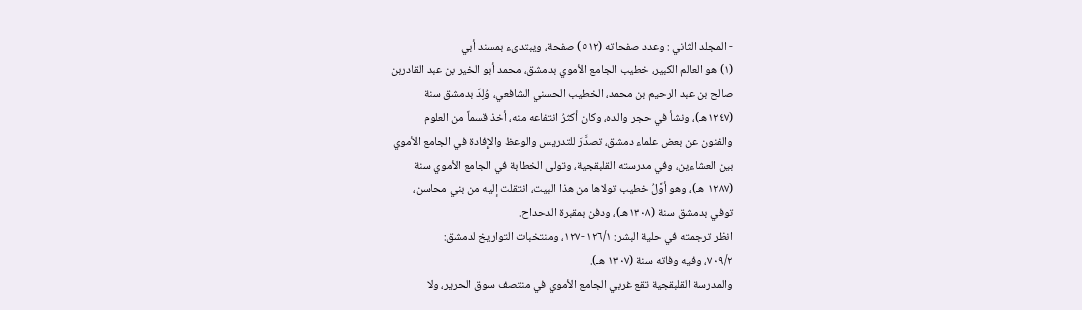- المجلد الثاني : وعدد صفحاته (٥١٢) صفحة، ويبتدىء بمسند أبي
(١) هو العالم الكبير، خطيب الجامع الأموي بدمشق، محمد أبو الخير بن عبد القادربن
صالح بن عبد الرحيم بن محمد، الخطيب الحسني الشافعي، وُلِدَ بدمشق سنة
(١٢٤٧هـ)، ونشأ في حجر والده، وكان أكثرُ انتفاعه منه، أخذ قسماً من العلوم
والفنون عن بعض علماء دمشق، تصدَّرَ للتدريس والوعظ والإِفادة في الجامع الأموي
بين العشاءين، وفي مدرسته القلبقجية، وتولى الخطابة في الجامع الأموي سنة
(١٢٨٧ هـ)، وهو أوَّلُ خطيب تولاها من هذا البيت، انتقلت إليه من بني محاسن،
توفي بدمشق سنة (١٣٠٨هـ)، ودفن بمقبرة الدحداح.
انظر ترجمته في حلية البشر: ١٢٦/١-١٢٧، ومنتخبات التواريخ لدمشق:
٧٠٩/٢، وفيه وفاته سنة (١٣٠٧ هـ).
والمدرسة القلبقجية تقع غربي الجامع الأموي في منتصف سوق الحرير، ولا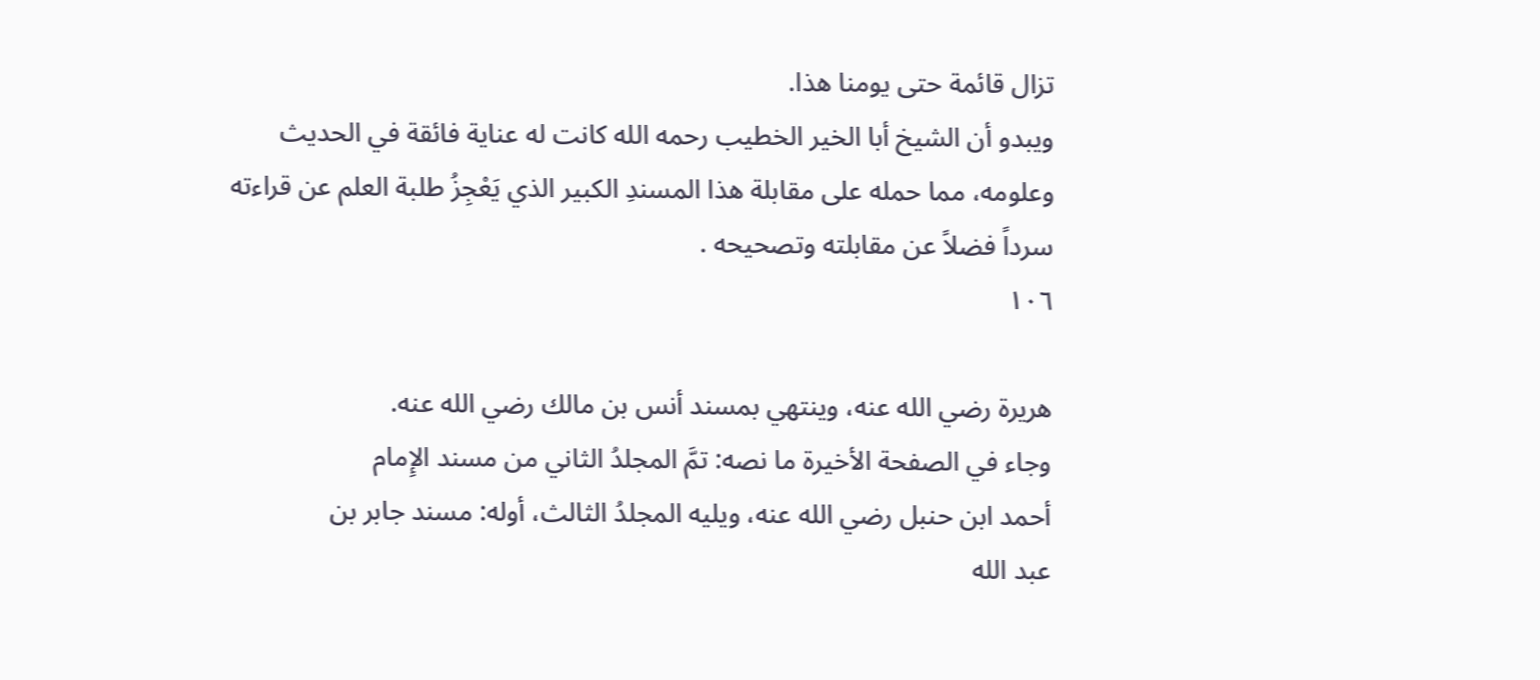تزال قائمة حتى يومنا هذا.
ويبدو أن الشيخ أبا الخير الخطيب رحمه الله كانت له عناية فائقة في الحديث
وعلومه، مما حمله على مقابلة هذا المسندِ الكبير الذي يَعْجِزُ طلبة العلم عن قراءته
سرداً فضلاً عن مقابلته وتصحيحه .
١٠٦

هريرة رضي الله عنه، وينتهي بمسند أنس بن مالك رضي الله عنه.
وجاء في الصفحة الأخيرة ما نصه: تمَّ المجلدُ الثاني من مسند الإِمام
أحمد ابن حنبل رضي الله عنه، ويليه المجلدُ الثالث، أوله: مسند جابر بن
عبد الله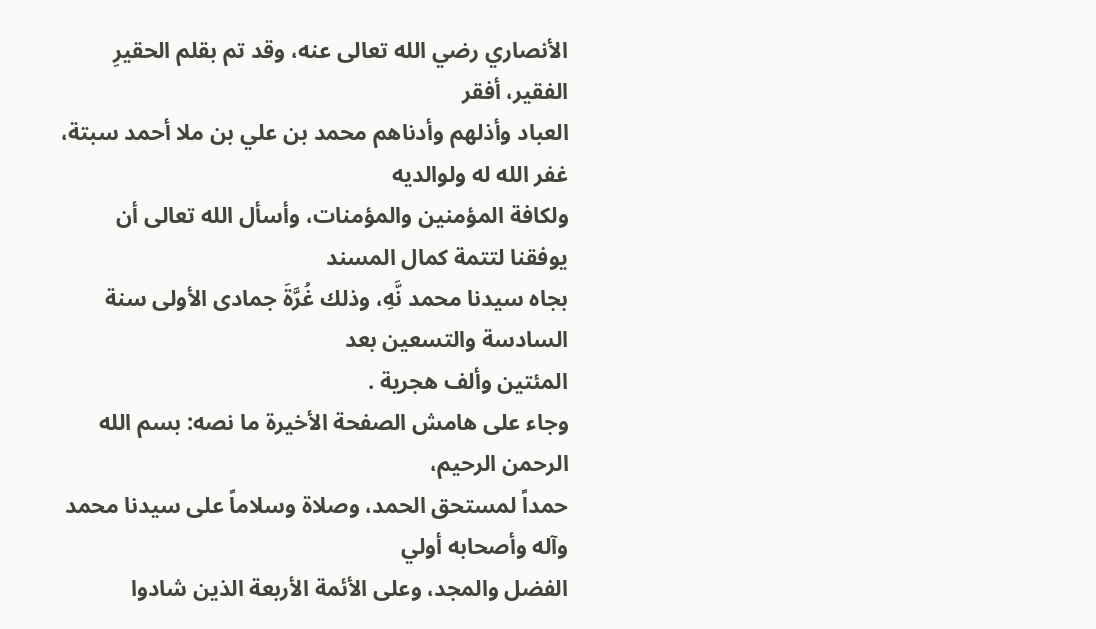الأنصاري رضي الله تعالى عنه، وقد تم بقلم الحقيرِ الفقير، أفقر
العباد وأذلهم وأدناهم محمد بن علي بن ملا أحمد سبتة، غفر الله له ولوالديه
ولكافة المؤمنين والمؤمنات، وأسأل الله تعالى أن يوفقنا لتتمة كمال المسند
بجاه سيدنا محمد نَّهِ، وذلك غُرَّةَ جمادى الأولى سنة السادسة والتسعين بعد
المئتين وألف هجرية .
وجاء على هامش الصفحة الأخيرة ما نصه: بسم الله الرحمن الرحيم،
حمداً لمستحق الحمد، وصلاة وسلاماً على سيدنا محمد وآله وأصحابه أولي
الفضل والمجد، وعلى الأئمة الأربعة الذين شادوا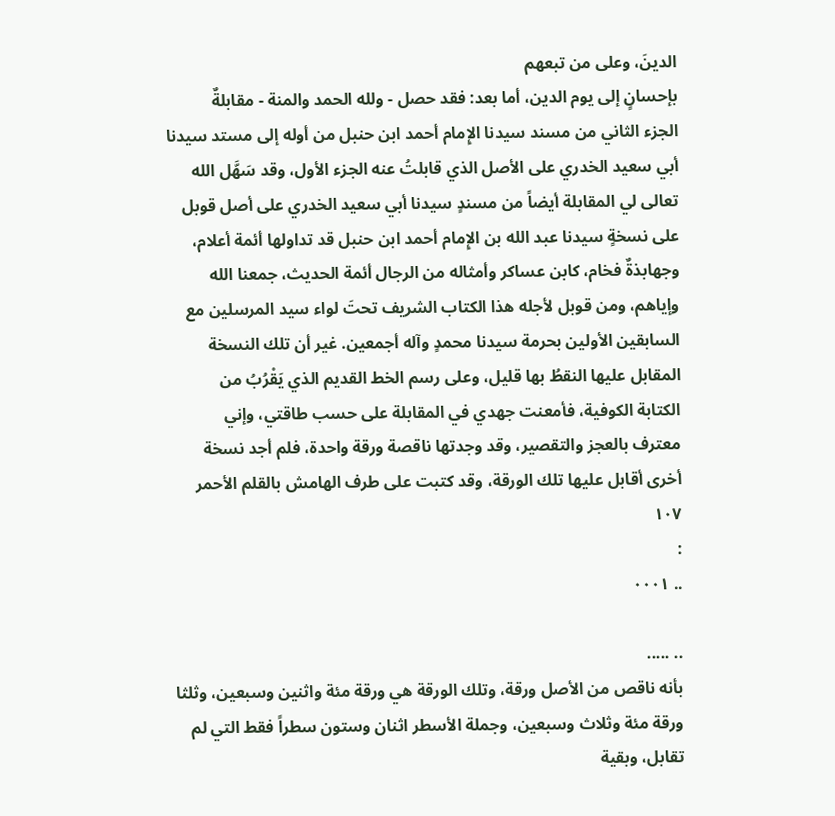الدينَ، وعلى من تبعهم
بإحسانٍ إلى يوم الدين، أما بعد: فقد حصل - ولله الحمد والمنة - مقابلةٌ
الجزء الثاني من مسند سیدنا الإِمام أحمد ابن حنبل من أوله إلی مستد سیدنا
أبي سعيد الخدري على الأصل الذي قابلتُ عنه الجزء الأول، وقد سَهَّل الله
تعالى لي المقابلة أيضاً من مسندٍ سيدنا أبي سعيد الخدري على أصل قوبل
على نسخةٍ سيدنا عبد الله بن الإِمام أحمد ابن حنبل قد تداولها أئمة أعلام،
وجهابذةٌ فخام، كابن عساكر وأمثاله من الرجال أئمة الحديث، جمعنا الله
وإياهم، ومن قوبل لأجله هذا الكتاب الشريف تحتَ لواء سيد المرسلين مع
السابقين الأولين بحرمة سيدنا محمدٍ وآله أجمعين. غير أن تلك النسخة
المقابل عليها النقطُ بها قليل، وعلى رسم الخط القديم الذي يَقْرُبُ من
الكتابة الكوفية، فأمعنت جهدي في المقابلة على حسب طاقتي، وإني
معترف بالعجز والتقصير، وقد وجدتها ناقصة ورقة واحدة، فلم أجد نسخة
أخرى أقابل عليها تلك الورقة، وقد كتبت على طرف الهامش بالقلم الأحمر
١٠٧
:
.. ٠٠٠١

.. .....
بأنه ناقص من الأصل ورقة، وتلك الورقة هي ورقة مئة واثنين وسبعين، وثلثا
ورقة مئة وثلاث وسبعين، وجملة الأسطر اثنان وستون سطراً فقط التي لم
تقابل، وبقية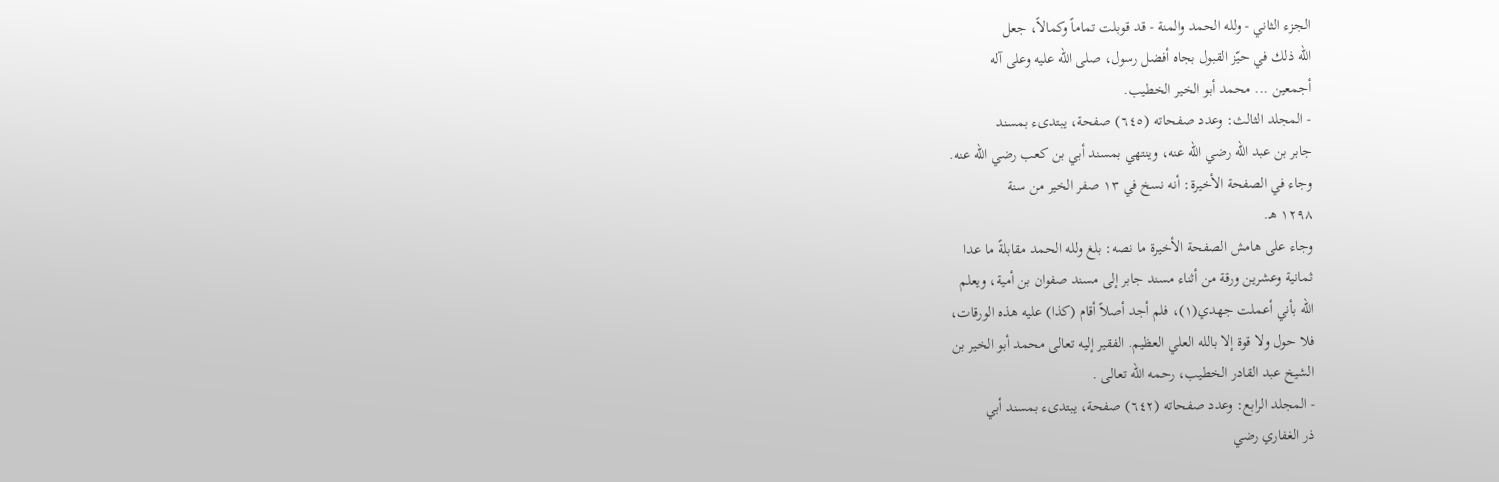الجزء الثاني - ولله الحمد والمنة - قد قوبلت تماماً وكمالاً، جعل
الله ذلك في حيّز القبول بجاه أفضل رسول، صلى الله عليه وعلى آله
أجمعين ... محمد أبو الخير الخطيب.
- المجلد الثالث: وعدد صفحاته (٦٤٥) صفحة، يبتدىء بمسند
جابر بن عبد الله رضي الله عنه، وينتهي بمسند أبي بن كعب رضي الله عنه.
وجاء في الصفحة الأخيرة: أنه نسخ في ١٣ صفر الخير من سنة
١٢٩٨ هـ.
وجاء على هامش الصفحة الأخيرة ما نصه: بلغ ولله الحمد مقابلةً ما عدا
ثمانية وعشرين ورقة من أثناء مسند جابر إلى مسند صفوان بن أمية، ويعلم
الله بأني أعملت جهدي(١)، فلم أجد أصلاً أقام (كذا) عليه هذه الورقات،
فلا حول ولا قوة إلا بالله العلي العظيم. الفقير إليه تعالى محمد أبو الخير بن
الشيخ عبد القادر الخطيب، رحمه الله تعالی .
- المجلد الرابع: وعدد صفحاته (٦٤٢) صفحة، يبتدىء بمسند أبي
ذر الغفاري رضي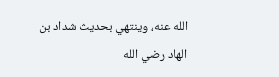الله عنه، وينتهي بحديث شداد بن الهاد رضي الله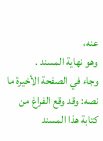عنه،
وهو نهاية المسند .
وجاء في الصفحة الأخيرة ما نصه: وقد وقع الفراغ من كتابة هذا المسند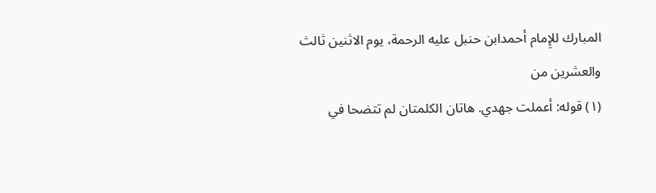المبارك للإِمام أحمدابن حنبل عليه الرحمة، يوم الاثنين ثالث والعشرين من
(١) قوله: أعملت جهدي. هاتان الكلمتان لم تتضحا في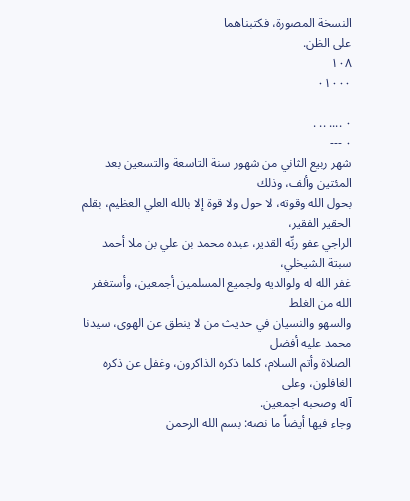النسخة المصورة، فكتبناهما
على الظن.
١٠٨
٠١٠٠٠

٠ .... .. .
٠ ---
شهر ربيع الثاني من شهور سنة التاسعة والتسعين بعد المئتين وألف، وذلك
بحول الله وقوته، لا حول ولا قوة إلا بالله العلي العظيم، بقلم الحقير الفقير،
الراجي عفو ربِّه القدير، عبده محمد بن علي بن ملا أحمد سبتة الشيخلي،
غفر الله له ولوالديه ولجميع المسلمين أجمعين، وأستغفر الله من الغلط
والسهو والنسيان في حديث من لا ينطق عن الهوى، سيدنا محمد عليه أفضل
الصلاة وأتم السلام، كلما ذكره الذاكرون، وغفل عن ذكره الغافلون، وعلى
آله وصحبه اجمعین.
وجاء فيها أيضاً ما نصه: بسم الله الرحمن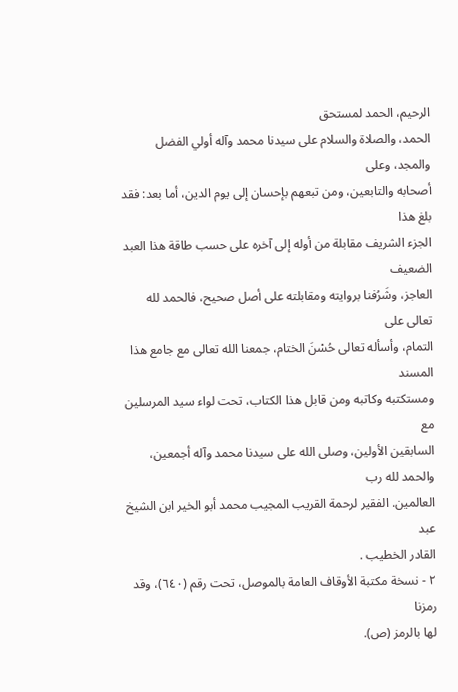الرحيم، الحمد لمستحق
الحمد، والصلاة والسلام على سيدنا محمد وآله أولي الفضل والمجد، وعلى
أصحابه والتابعين، ومن تبعهم بإحسان إلى يوم الدين، أما بعد: فقد بلغ هذا
الجزء الشريف مقابلة من أوله إلى آخره على حسب طاقة هذا العبد الضعيف
العاجز، وشَرُفنا بروايته ومقابلته على أصل صحيح، فالحمد لله تعالى على
التمام، وأسأله تعالى حُسْنَ الختام، جمعنا الله تعالى مع جامع هذا المسند
ومستكتبه وكاتبه ومن قابل هذا الكتاب، تحت لواء سيد المرسلين مع
السابقین الأولین، وصلى الله على سيدنا محمد وآله أجمعين، والحمد لله رب
العالمين. الفقير لرحمة القريب المجيب محمد أبو الخير ابن الشيخ عبد
القادر الخطيب .
٢ - نسخة مكتبة الأوقاف العامة بالموصل، تحت رقم (٦٤٠)، وقد رمزنا
لها بالرمز (ص).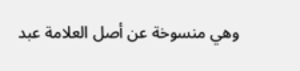وهي منسوخة عن أصل العلامة عبد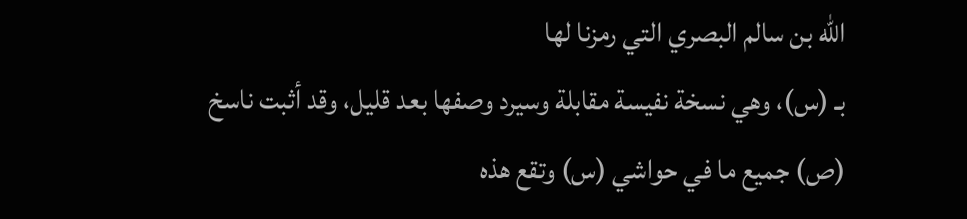الله بن سالم البصري التي رمزنا لها
بـ (س)، وهي نسخة نفيسة مقابلة وسیرد وصفها بعد قليل، وقد أثبت ناسخ
(ص) جميع ما في حواشي (س) وتقع هذه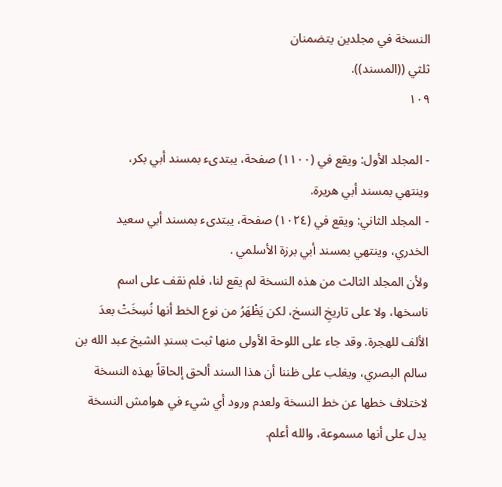النسخة في مجلدين يتضمنان
ثلثي ((المسند)).
١٠٩

- المجلد الأول: ويقع في (١١٠٠) صفحة، يبتدىء بمسند أبي بكر،
وينتهي بمسند أبي هريرة.
- المجلد الثاني: ويقع في (١٠٢٤) صفحة، يبتدىء بمسند أبي سعيد
الخدري، وينتهي بمسند أبي برزة الأسلمي .
ولأن المجلد الثالث من هذه النسخة لم يقع لنا، فلم نقف على اسم
ناسخها، ولا على تاريخِ النسخ، لكن يَظْهَرُ من نوع الخط أنها نُسِخَتْ بعدَ
الألف للهجرة. وقد جاء على اللوحة الأولى منها ثبت بسندِ الشيخ عبد الله بن
سالم البصري، ويغلب على ظننا أن هذا السند ألحق إلحاقاً بهذه النسخة
لاختلاف خطها عن خط النسخة ولعدم ورود أي شيء في هوامش النسخة
يدل على أنها مسموعة، والله أعلم.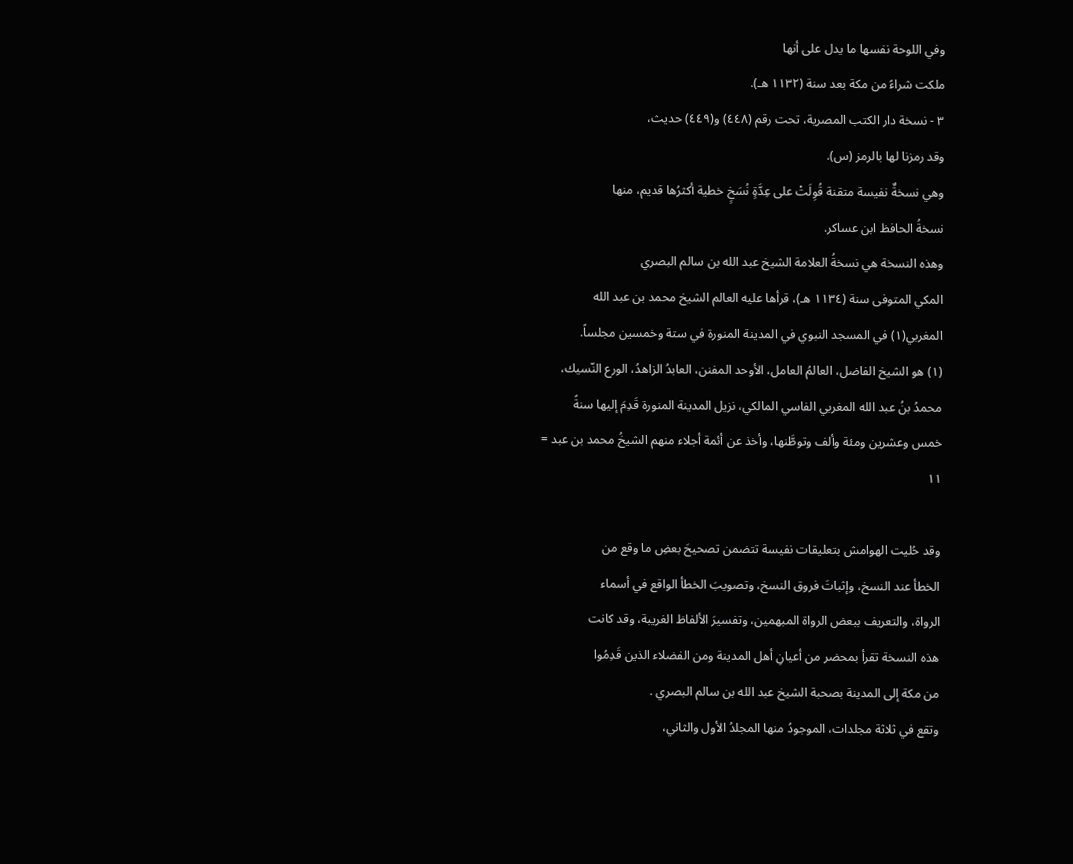وفي اللوحة نفسها ما يدل على أنها
ملكت شراءً من مكة بعد سنة (١١٣٢ هـ).
٣ - نسخة دار الكتب المصرية، تحت رقم (٤٤٨) و(٤٤٩) حديث،
وقد رمزنا لها بالرمز (س).
وهي نسخةٌ نفيسة متقنة قُوِلَتْ على عِدَّةٍ نُسَخٍ خطية أكثرُها قديم، منها
نسخةُ الحافظ ابن عساكر.
وهذه النسخة هي نسخةُ العلامة الشيخ عبد الله بن سالم البصري
المكي المتوفى سنة (١١٣٤ هـ)، قرأها عليه العالم الشيخ محمد بن عبد الله
المغربي(١) في المسجد النبوي في المدينة المنورة في ستة وخمسين مجلساً.
(١) هو الشيخ الفاضل، العالمُ العامل، الأوحد المفنن، العابدُ الزاهدُ، الورع النّسيك،
محمدُ بنُ عبد الله المغربي الفاسي المالكي، نزيل المدينة المنورة قَدِمَ إليها سنةً
خمس وعشرين ومئة وألف وتوطَّنها، وأخذ عن أئمة أجلاء منهم الشيخُ محمد بن عبد =
١١

وقد حُليت الهوامش بتعليقات نفيسة تتضمن تصحيحَ بعضِ ما وقع من
الخطأ عند النسخ، وإثباتَ فروق النسخ، وتصويبَ الخطأ الواقع في أسماء
الرواة، والتعريف ببعض الرواة المبهمين، وتفسيرَ الألفاظ الغريبة، وقد كانت
هذه النسخة تقرأ بمحضر من أعيانِ أهل المدينة ومن الفضلاء الذين قَدِمُوا
من مكة إلى المدينة بصحبة الشيخ عبد الله بن سالم البصري .
وتقع في ثلاثة مجلدات، الموجودُ منها المجلدُ الأول والثاني،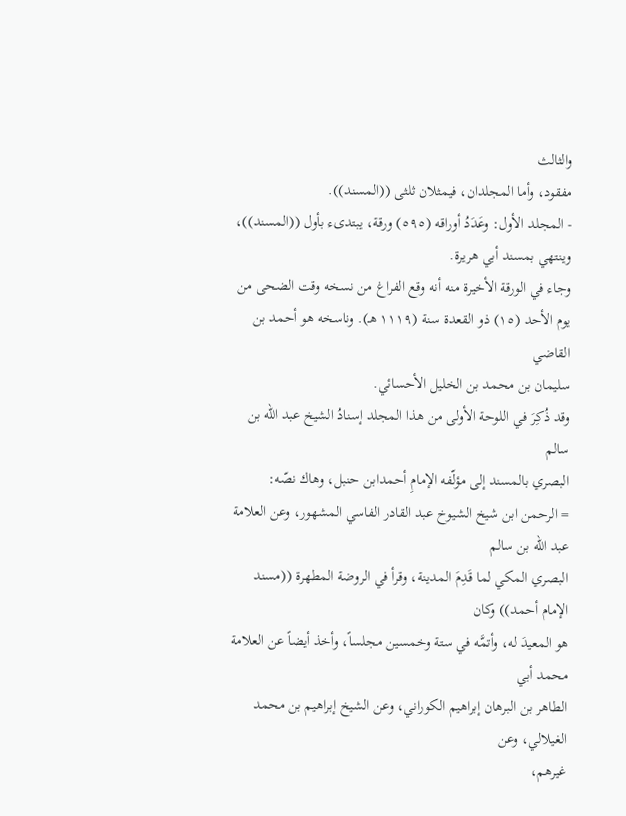والثالث
مفقود، وأما المجلدان، فيمثلان ثلثى ((المسند)).
- المجلد الأول: وعَدَدُ أوراقه (٥٩٥) ورقة، يبتدىء بأول ((المسند))،
وينتهي بمسند أبي هريرة.
وجاء في الورقة الأخيرة منه أنه وقع الفراغ من نسخه وقت الضحى من
يوم الأحد (١٥) ذو القعدة سنة (١١١٩ هـ). وناسخه هو أحمد بن القاضي
سليمان بن محمد بن الخليل الأحسائي.
وقد ذُكِرَ في اللوحة الأولى من هذا المجلد إسنادُ الشيخ عبد الله بن سالم
البصري بالمسند إلى مؤلّفه الإمامِ أحمدابن حنبل، وهاك نصّه:
= الرحمن ابن شيخ الشيوخ عبد القادر الفاسي المشهور، وعن العلامة عبد الله بن سالم
البصري المكي لما قَدِمَ المدينة، وقرأ في الروضة المطهرة ((مسند الإمام أحمد)) وكان
هو المعيدَ له، وأتمَّه في ستة وخمسين مجلساً، وأخذ أيضاً عن العلامة محمد أبي
الطاهر بن البرهان إبراهيم الكوراني، وعن الشيخ إبراهيم بن محمد الغيلالي، وعن
غيرهم،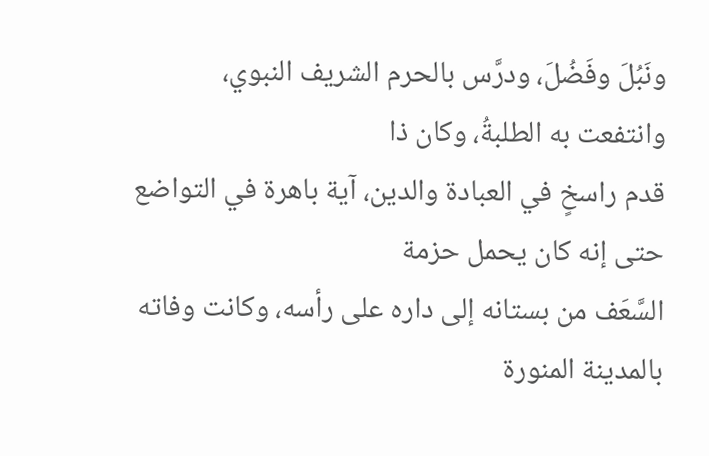ونَبُلَ وفَضُلَ، ودرَّس بالحرم الشريف النبوي، وانتفعت به الطلبةُ، وكان ذا
قدم راسخٍ في العبادة والدين، آية باهرة في التواضع حتى إنه كان يحمل حزمة
السَّعَف من بستانه إلى داره على رأسه، وكانت وفاته بالمدينة المنورة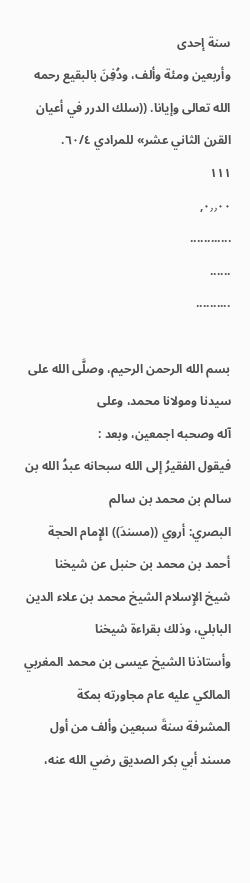سنة إحدى
وأربعين ومئة وألف، ودُفِنَ بالبقيع رحمه الله تعالى وإيانا. ((سلك الدرر في أعيان
القرن الثاني عشر» للمرادي ٦٠/٤.
١١١
٠٫٫٠٠,
............
......
..........

بسم الله الرحمن الرحيم، وصلَّى الله على سيدنا ومولانا محمد، وعلى
آله وصحبه اجمعین، وبعد :
فيقول الفقيرُ إلى الله سبحانه عبدُ الله بن سالم بن محمد بن سالم
البصري: أروي ((مسندَ)) الإِمام الحجة أحمد بن محمد بن حنبل عن شيخنا
شيخ الإِسلام الشيخ محمد بن علاء الدين البابلي، وذلك بقراءة شيخنا
وأستاذنا الشيخ عيسى بن محمد المغربي المالكي عليه عام مجاورته بمكة
المشرفة سنةَ سبعين وألف من أول مسند أبي بكر الصديق رضي الله عنه،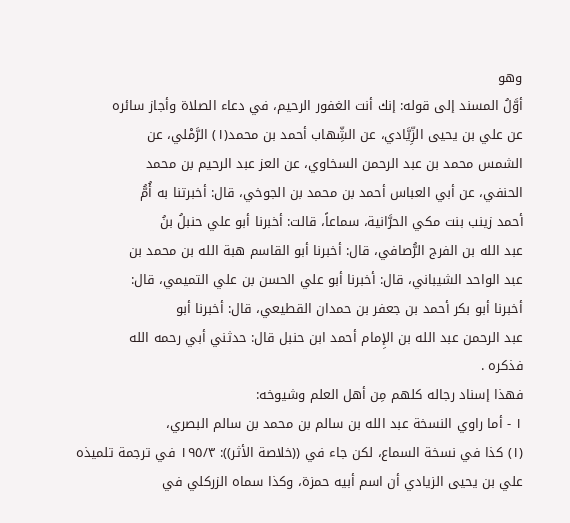وهو
أوَّلُ المسند إلى قوله: إنك أنت الغفور الرحيم، في دعاء الصلاة وأجاز سائره
عن علي بن يحيى الزِّيَّادي، عن الشِّهاب أحمد بن محمد(١) الرَّمْلي، عن
الشمس محمد بن عبد الرحمن السخاوي، عن العز عبد الرحيم بن محمد
الحنفي، عن أبي العباس أحمد بن محمد بن الجوخي، قال: أخبرتنا به أُمُّ
أحمد زينب بنت مكي الحرَّانية، سماعاً، قالت: أخبرنا أبو علي حنبلُ بنُ
عبد الله بن الفرج الرُّصافي، قال: أخبرنا أبو القاسم هبة الله بن محمد بن
عبد الواحد الشيباني، قال: أخبرنا أبو علي الحسن بن علي التميمي، قال:
أخبرنا أبو بكر أحمد بن جعفر بن حمدان القطيعي، قال: أخبرنا أبو
عبد الرحمن عبد الله بن الإِمام أحمد ابن حنبل قال: حدثني أبي رحمه الله
فذكره .
فهذا إسناد رجاله کلهم مِن أهل العلم وشيوخه:
١ - أما راوي النسخة عبد الله بن سالم بن محمد بن سالم البصري،
(١) كذا في نسخة السماع، لكن جاء في ((خلاصة الأثر)): ١٩٥/٣ في ترجمة تلميذه
علي بن يحيى الزيادي أن اسم أبيه حمزة، وكذا سماه الزركلي في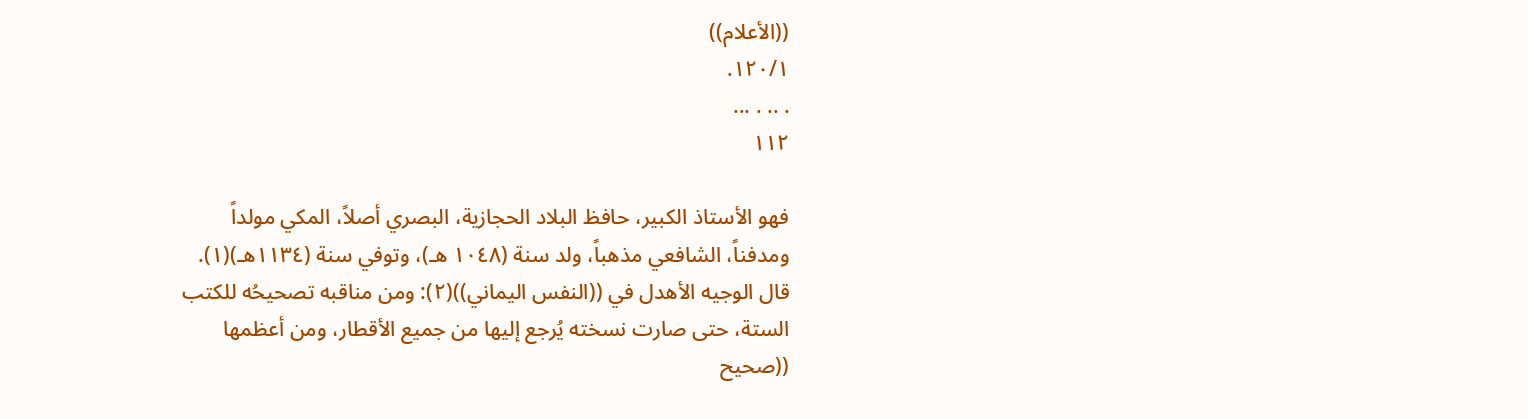((الأعلام))
١٢٠/١.
. .. . ...
١١٢

فهو الأستاذ الكبير، حافظ البلاد الحجازية، البصري أصلاً، المكي مولداً
ومدفناً، الشافعي مذهباً، ولد سنة (١٠٤٨ هـ)، وتوفي سنة (١١٣٤هـ)(١).
قال الوجيه الأهدل في ((النفس اليماني))(٢): ومن مناقبه تصحیحُه للكتب
الستة، حتى صارت نسخته يُرجع إليها من جميع الأقطار، ومن أعظمها
((صحيح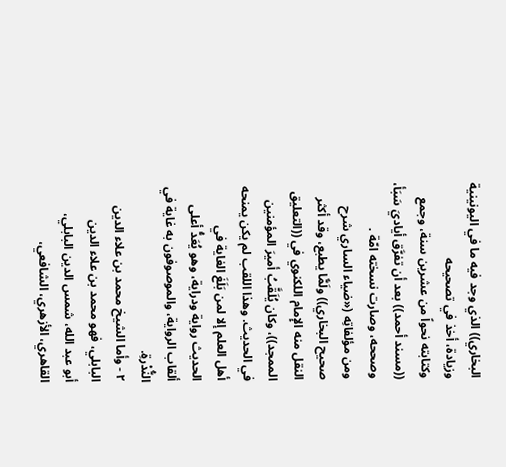البخاري)) الذي وجد فيه ما في اليونينية وزيادة، أخذ في تصحيحه
وكتابته نحواً من عشرين سنة، وجمع ((مسند أحمد)) بعد أن تفرَّق أياديَ سَبَأ،
وصححه، وصارت نسخته امّة .
ومن مؤلفاتِه («ضياء الساري شرح صحيح البخاري)) ولَمًّا يطبع، وقد أكثر
النقل منه الإِمام اللكنوي في ((التعليق الممجد))، وكان يُلَقَّبُ أميرَ المؤمنين
في الحديث. وهذا اللقب لم يكن يمنحه أهل العلم إلا لمن بَلَغَ الغاية في
الحديث رواية ودراية، وهو يُعَدُّ أعلى ألقاب الرواية، والموصوفون به غاية في
النُّدْرةِ.
٢ - وأما الشيخ محمد بن علاء الدين البابلي، فهو محمد بن علاء الدين
أبو عبد الله، شمس الدين البابلي، القاهري، الأزهري، الشافعي،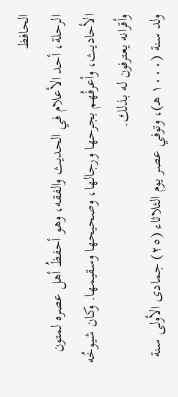الحافظ
الرحلة، أحد الأعلام في الحديث والفقه، وهو أحفظُ أهل عصره لمتون
الأحاديث، وأعرفُهم بجرحها ورجالها، وصحيحها وسقيمها. وكان شيوخُه
وأقرانه يعترفون له بذلك.
ولد سنة (١٠٠٠ هـ)، وتوفي عصر يوم الثلاثاء (٢٥) جمادى الأولى سنة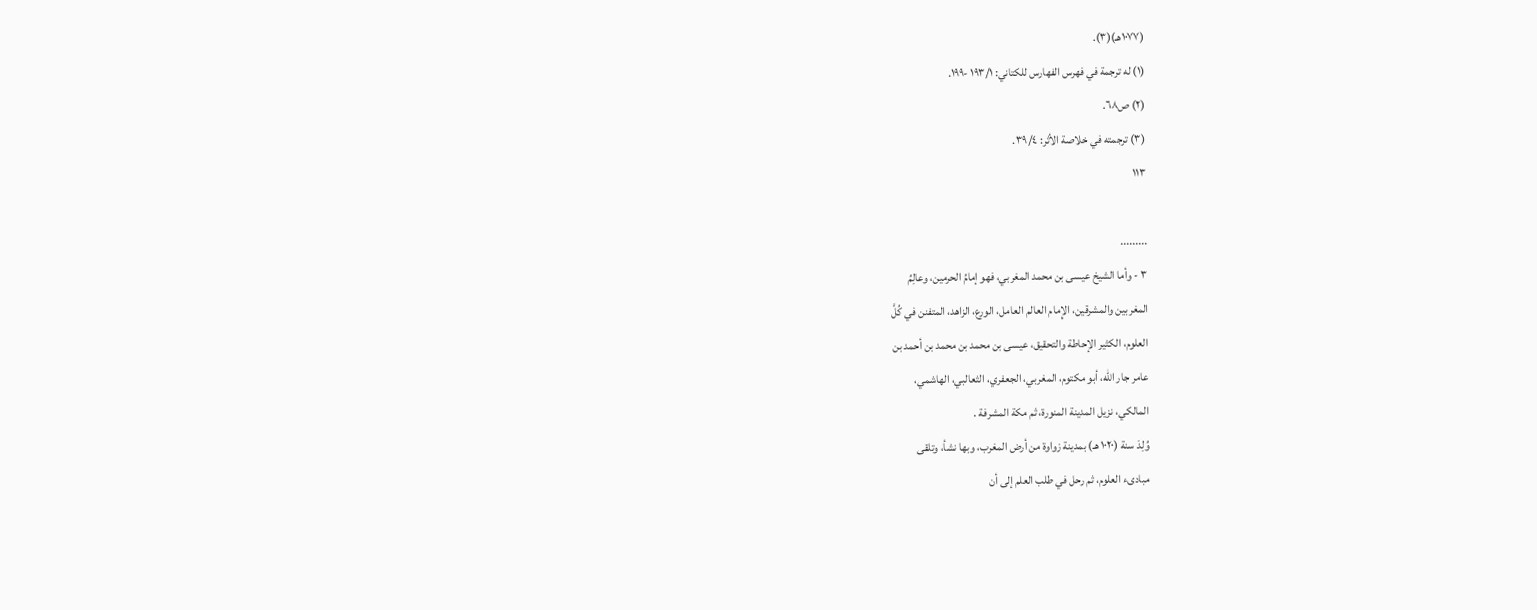(١٠٧٧هـ)(٣).
(١) له ترجمة في فهرس الفهارس للكتاني: ١٩٣/١ -١٩٩.
(٢) ص٦٨.
(٣) ترجمته في خلاصة الأثر: ٣٩/٤.
١١٣

.........
٣ - وأما الشيخ عيسى بن محمد المغربي، فهو إمامُ الحرمين، وعالِمُ
المغربين والمشرقين، الإِمام العالم العامل، الورع، الزاهد، المتفنن في كُلَّ
العلوم، الكثير الإحاطة والتحقیق، عیسی بن محمد بن محمد بن أحمد بن
عامر جار الله، أبو مكتوم، المغربي، الجعفري، الثعالبي، الهاشمي،
المالكي، نزيل المدينة المنورة، ثم مكة المشرفة .
وُلِدَ سنة (١٠٢٠ هـ) بمدينة زواوة من أرض المغرب، وبها نشأ، وتلقى
مبادىء العلوم، ثم رحل في طلب العلم إلى أن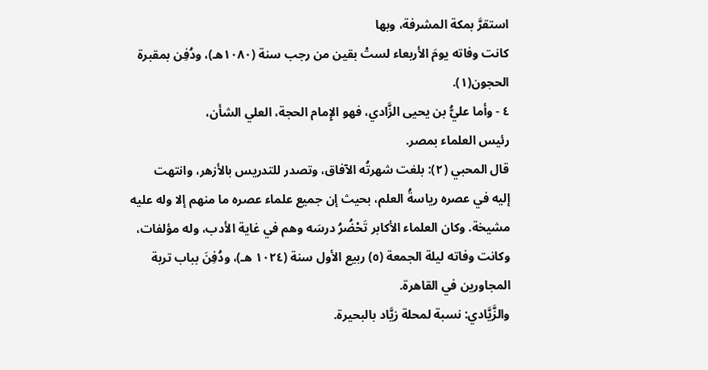استقرَّ بمكة المشرفة، وبها
كانت وفاته يومَ الأربعاء لستْ بقين من رجب سنة (١٠٨٠هـ)، ودُفِن بمقبرة
الحجون(١).
٤ - وأما عليُّ بن يحيى الزَّادي، فهو الإِمام الحجة، العلي الشأن،
رئیس العلماء بمصر.
قال المحبي (٢): بلغت شهرتُه الآفاق، وتصدر للتدريس بالأزهر، وانتهت
إليه في عصره رياسةُ العلم، بحيث إن جميع علماء عصره ما منهم إلا وله عليه
مشيخة. وكان العلماء الأكابر تَحْضُرُ درسَه وهم في غاية الأدب، وله مؤلفات،
وكانت وفاته ليلة الجمعة (٥) ربيع الأول سنة (١٠٢٤ هـ)، ودُفِنَ بباب تربة
المجاورين في القاهرة.
والزَّيَّادي: نسبة لمحلة زيَّاد بالبحيرة.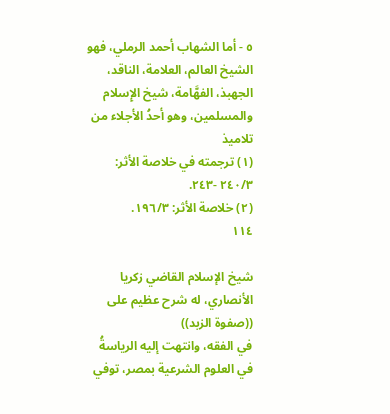٥ - أما الشهاب أحمد الرملي، فهو الشيخ العالم، العلامة، الناقد،
الجهبذ، الفهَّامة، شيخ الإِسلام والمسلمين، وهو أحدُ الأجلاء من تلاميذ
(١) ترجمته في خلاصة الأثر: ٢٤٠/٣ -٢٤٣.
(٢) خلاصة الأثر: ١٩٦/٣.
١١٤

شيخ الإسلام القاضي زكريا الأنصاري، له شرح عظيم على ((صفوة الزبد))
في الفقه، وانتهت إليه الرياسةُ في العلوم الشرعية بمصر، توفي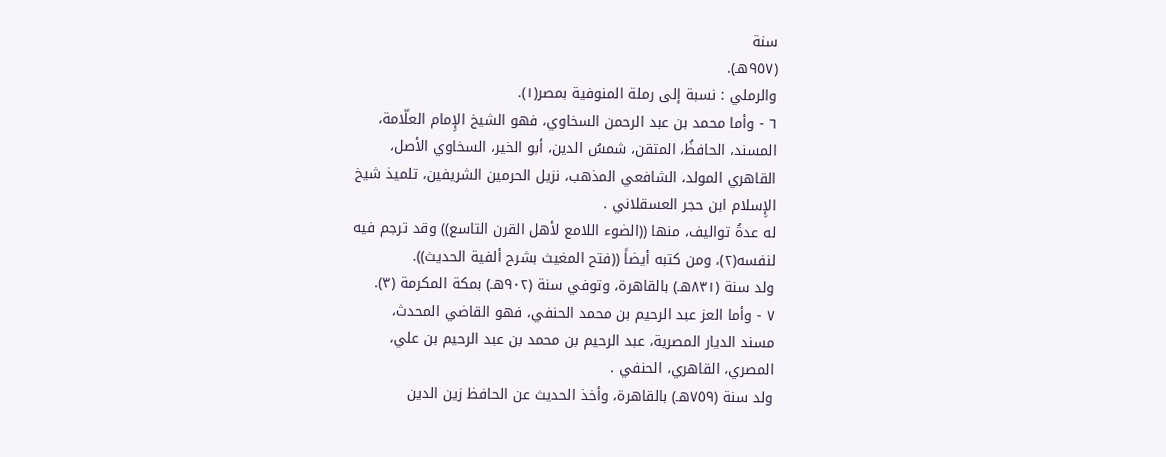سنة
(٩٥٧هـ).
والرملي : نسبة إلى رملة المنوفية بمصر(١).
٦ - وأما محمد بن عبد الرحمن السخاوي، فهو الشيخ الإِمام العلّامة،
المسند، الحافظُ، المتقن، شمسُ الدين، أبو الخير، السخاوي الأصل،
القاهري المولد، الشافعي المذهب، نزيل الحرمين الشريفين، تلميذ شيخ
الإِسلام ابن حجر العسقلاني .
له عدةُ تواليف، منها ((الضوء اللامع لأهل القرن التاسع)) وقد ترجم فيه
لنفسه(٢)، ومن كتبه أيضاً ((فتح المغيث بشرح ألفية الحديث)).
ولد سنة (٨٣١هـ) بالقاهرة، وتوفي سنة (٩٠٢هـ) بمكة المكرمة (٣).
٧ - وأما العز عبد الرحيم بن محمد الحنفي، فهو القاضي المحدث،
مسند الديار المصرية، عبد الرحيم بن محمد بن عبد الرحيم بن علي،
المصري، القاهري، الحنفي .
ولد سنة (٧٥٩هـ) بالقاهرة، وأخذ الحديث عن الحافظ زين الدين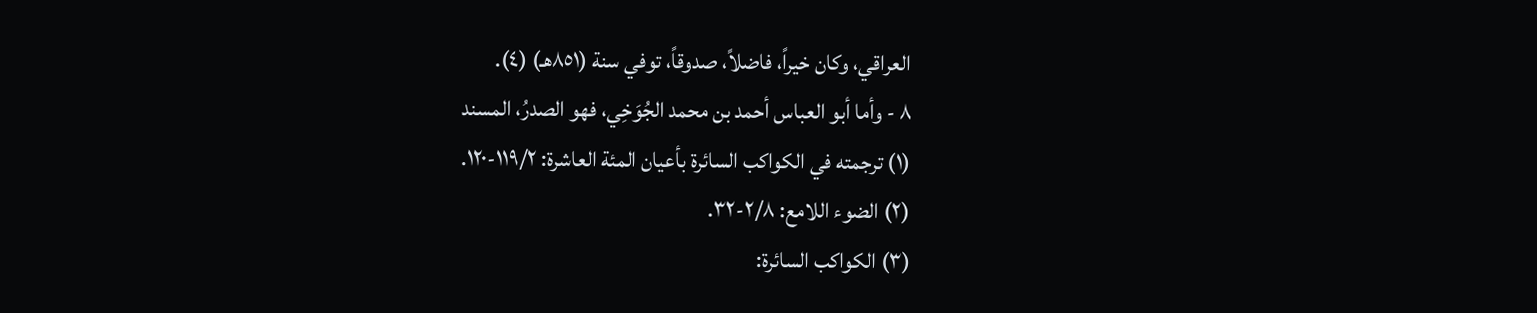العراقي، وكان خيراً، فاضلاً، صدوقاً، توفي سنة (٨٥١هـ) (٤).
٨ - وأما أبو العباس أحمد بن محمد الجُوَخِي، فهو الصدرُ، المسند
(١) ترجمته في الكواكب السائرة بأعيان المئة العاشرة: ١١٩/٢-١٢٠.
(٢) الضوء اللامع: ٢/٨-٣٢.
(٣) الكواكب السائرة: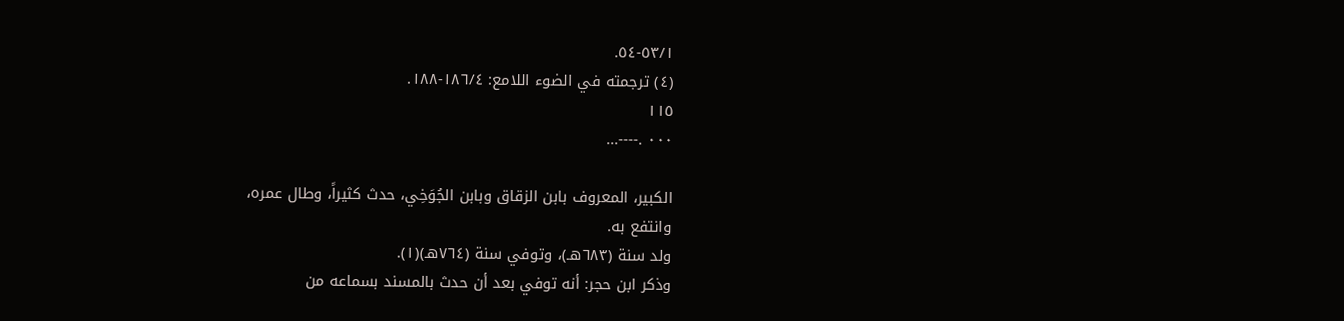٥٣/١-٥٤.
(٤) ترجمته في الضوء اللامع: ١٨٦/٤-١٨٨.
١١٥
٠٠٠ .----...

الكبير، المعروف بابن الزقاق وبابن الجُوَخِي، حدث كثيراً، وطال عمره،
وانتفع به.
ولد سنة (٦٨٣هـ)، وتوفي سنة (٧٦٤هـ)(١).
وذكر ابن حجر: أنه توفي بعد أن حدث بالمسند بسماعه من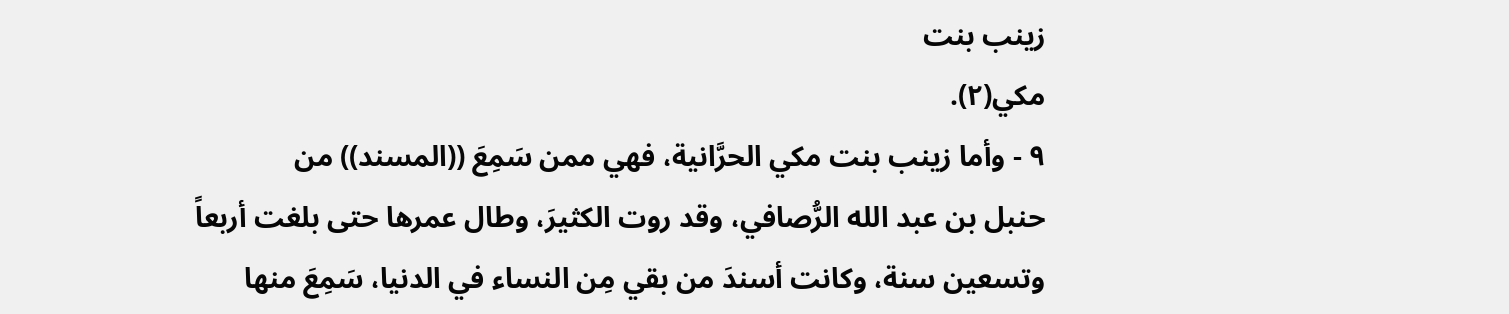زينب بنت
مکي(٢).
٩ - وأما زينب بنت مكي الحرَّانية، فهي ممن سَمِعَ ((المسند)) من
حنبل بن عبد الله الرُّصافي، وقد روت الكثيرَ، وطال عمرها حتى بلغت أربعاً
وتسعين سنة، وكانت أسندَ من بقي مِن النساء في الدنيا، سَمِعَ منها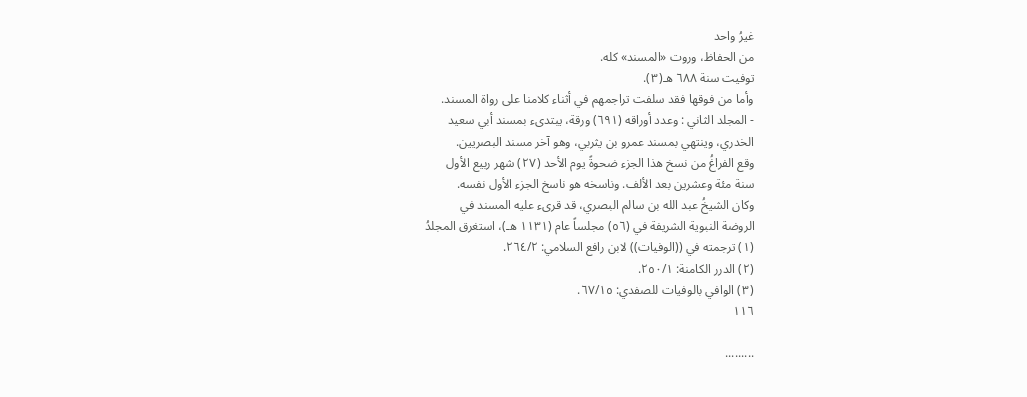غيرُ واحد
من الحفاظ، وروت «المسند» کله.
توفيت سنة ٦٨٨ هـ(٣).
وأما من فوقها فقد سلفت تراجمهم في أثناء كلامنا على رواة المسند.
- المجلد الثاني : وعدد أوراقه (٦٩١) ورقة، يبتدىء بمسند أبي سعيد
الخدري، وينتهي بمسند عمرو بن يثربي، وهو آخر مسند البصريين.
وقع الفراغُ من نسخ هذا الجزء ضحوةً يوم الأحد (٢٧) شهر ربيع الأول
سنة مئة وعشرين بعد الألف. وناسخه هو ناسخ الجزء الأول نفسه.
وكان الشيخُ عبد الله بن سالم البصري، قد قرىء عليه المسند في
الروضة النبوية الشريفة في (٥٦) مجلساً عام (١١٣١ هـ)، استغرق المجلدُ
(١) ترجمته في ((الوفيات)) لابن رافع السلامي: ٢٦٤/٢.
(٢) الدرر الكامنة: ٢٥٠/١.
(٣) الوافي بالوفيات للصفدي: ٦٧/١٥.
١١٦

.........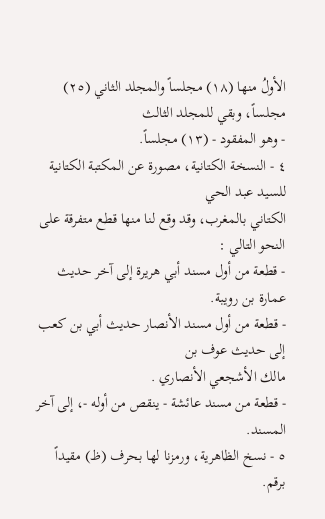الأولُ منها (١٨) مجلساً والمجلد الثاني (٢٥) مجلساً، وبقي للمجلد الثالث
- وهو المفقود - (١٣) مجلساً.
٤ - النسخة الكتانية، مصورة عن المكتبة الكتانية للسيد عبد الحي
الكتاني بالمغرب، وقد وقع لنا منها قطع متفرقة على النحو التالي :
- قطعة من أول مسند أبي هريرة إلى آخر حديث عمارة بن رويبة.
- قطعة من أول مسند الأنصار حديث أبي بن كعب إلى حديث عوف بن
مالك الأشجعي الأنصاري .
- قطعة من مسند عائشة - ينقص من أوله -، إلى آخر المسند.
٥ - نسخ الظاهرية، ورمزنا لها بحرف (ظ) مقيداً برقم.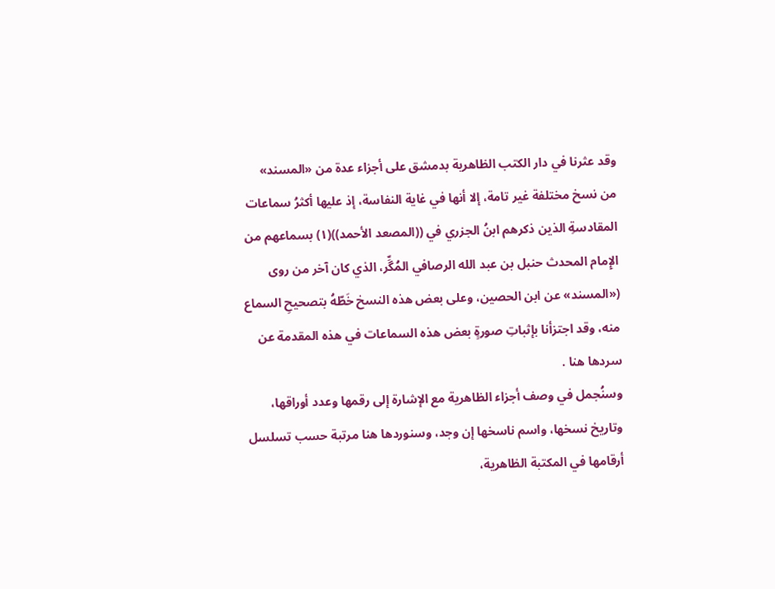وقد عثرنا في دار الكتب الظاهرية بدمشق على أجزاء عدة من «المسند»
من نسخ مختلفة غير تامة، إلا أنها في غاية النفاسة، إذ عليها أكثرُ سماعات
المقادسةِ الذين ذكرهم ابنُ الجزري في ((المصعد الأحمد))(١) بسماعهم من
الإِمام المحدث حنبل بن عبد الله الرصافي المُگِّر، الذي کان آخر من روی
(«المسند» عن ابن الحصين، وعلى بعض هذه النسخ خَطّهُ بتصحيحِ السماع
منه، وقد اجتزأنا بإثباتِ صورةٍ بعض هذه السماعات في هذه المقدمة عن
سردها هنا .
وسنُجمل في وصف أجزاء الظاهرية مع الإشارة إلى رقمها وعدد أوراقها،
وتاريخ نسخها، واسم ناسخها إن وجد، وسنوردها هنا مرتبة حسب تسلسل
أرقامها في المكتبة الظاهرية،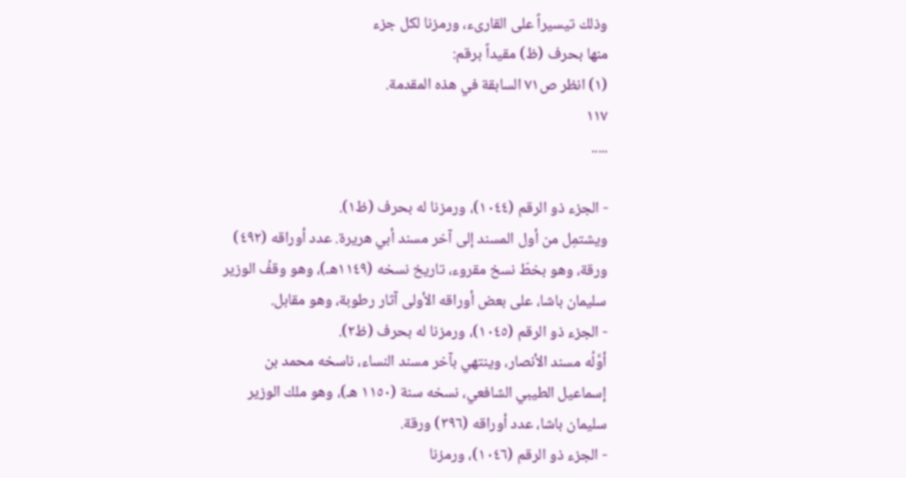وذلك تيسيراً على القارىء، ورمزنا لكل جزء
منها بحرف (ظ) مقيداً برقم:
(١) انظر ص٧١ السابقة في هذه المقدمة.
١١٧
.....

- الجزء ذو الرقم (١٠٤٤)، ورمزنا له بحرف (ظ١).
ويشتمِل من أول المسند إلى آخر مسند أبي هريرة. عدد أوراقه (٤٩٢)
ورقة، وهو بخطّ نسخ مقروء، تاريخ نسخه (١١٤٩هـ)، وهو وقفُ الوزير
سليمان باشا، على بعض أوراقه الأولى آثار رطوبة، وهو مقابل.
- الجزء ذو الرقم (١٠٤٥)، ورمزنا له بحرف (ظ٢).
أوَّلُه مسند الأنصار، وینتهي بآخر مسند النساء، ناسخه محمد بن
إسماعيل الطيبي الشافعي، نسخه سنة (١١٥٠ هـ)، وهو ملك الوزير
سليمان باشا، عدد أوراقه (٣٩٦) ورقة.
- الجزء ذو الرقم (١٠٤٦)، ورمزنا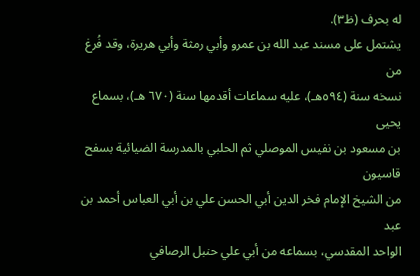له بحرف (ظ٣).
يشتمل على مسند عبد الله بن عمرو وأبي رمثة وأبي هريرة، وقد فُرغ من
نسخه سنة (٥٩٤هـ)، عليه سماعات أقدمها سنة (٦٧٠ هـ)، بسماع يحيى
بن مسعود بن نفيس الموصلي ثم الحلبي بالمدرسة الضيائية بسفح قاسيون
من الشيخ الإمام فخر الدين أبي الحسن علي بن أبي العباس أحمد بن عبد
الواحد المقدسي، بسماعه من أبي علي حنبل الرصافي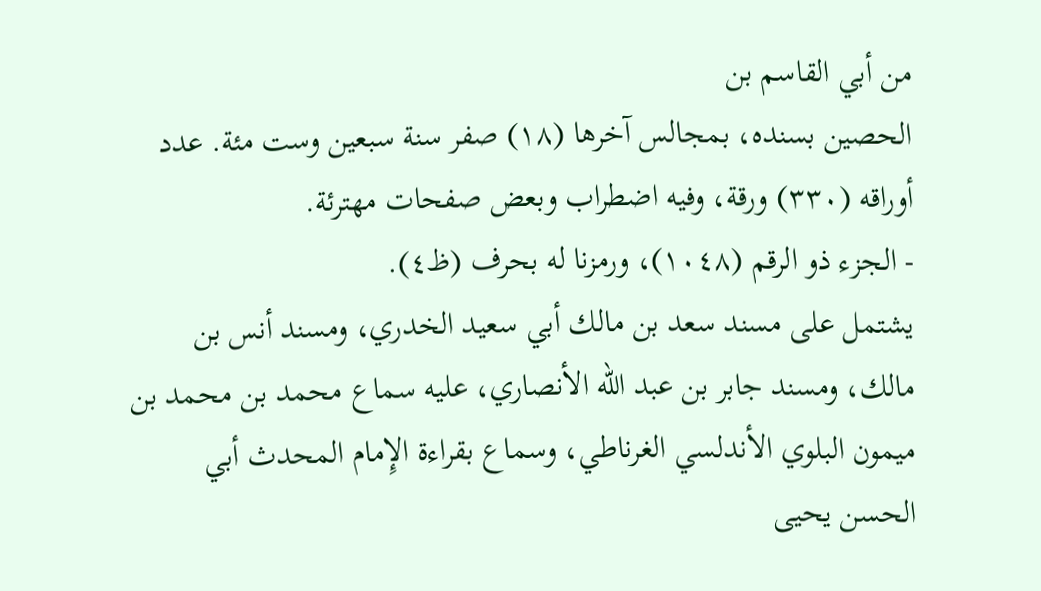من أبي القاسم بن
الحصين بسنده، بمجالس آخرها (١٨) صفر سنة سبعين وست مئة. عدد
أوراقه (٣٣٠) ورقة، وفيه اضطراب وبعض صفحات مهترئة.
- الجزء ذو الرقم (١٠٤٨)، ورمزنا له بحرف (ظ٤).
يشتمل على مسند سعد بن مالك أبي سعيد الخدري، ومسند أنس بن
مالك، ومسند جابر بن عبد الله الأنصاري، عليه سماع محمد بن محمد بن
ميمون البلوي الأندلسي الغرناطي، وسماع بقراءة الإِمام المحدث أبي
الحسن يحيى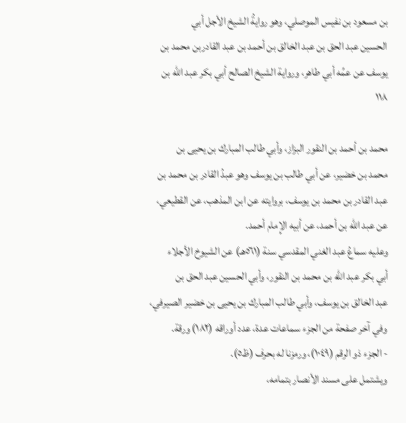بن مسعود بن نفيس الموصلي، وهو روايةُ الشيخ الأجل أبي
الحسين عبد الحق بن عبد الخالق بن أحمد بن عبد القادربن محمد بن
يوسف عن عمِّه أبي طاهر، ورواية الشيخ الصالح أبي بكر عبد الله بن
١١٨

محمد بن أحمد بن النقور البزاز، وأبي طالب المبارك بن يحيى بن
محمد بن خضير، عن أبي طالب بن يوسف وهو عبدُ القادر بن محمد بن
عبد القادر بن محمد بن يوسف، بروايته عن ابن المذهب، عن القطيعي،
عن عبد الله بن أحمد، عن أبيه الإِمام أحمد.
وعليه سماعُ عبد الغني المقدسي سنة (٥٦١هـ) عن الشيوخ الأجلاء
أبي بكر عبد الله بن محمد بن النقور، وأبي الحسين عبد الحق بن
عبد الخالق بن يوسف، وأبي طالب المبارك بن يحيى بن خضير الصيرفي،
وفي آخر صفحة من الجزء سماعات عدة، عدد أوراقه (١٨٢) ورقة.
- الجزء ذو الرقم (١٠٤٩)، ورمزنا له بحرف (ظ٥).
ويشتمل على مسند الأنصار بتمامه،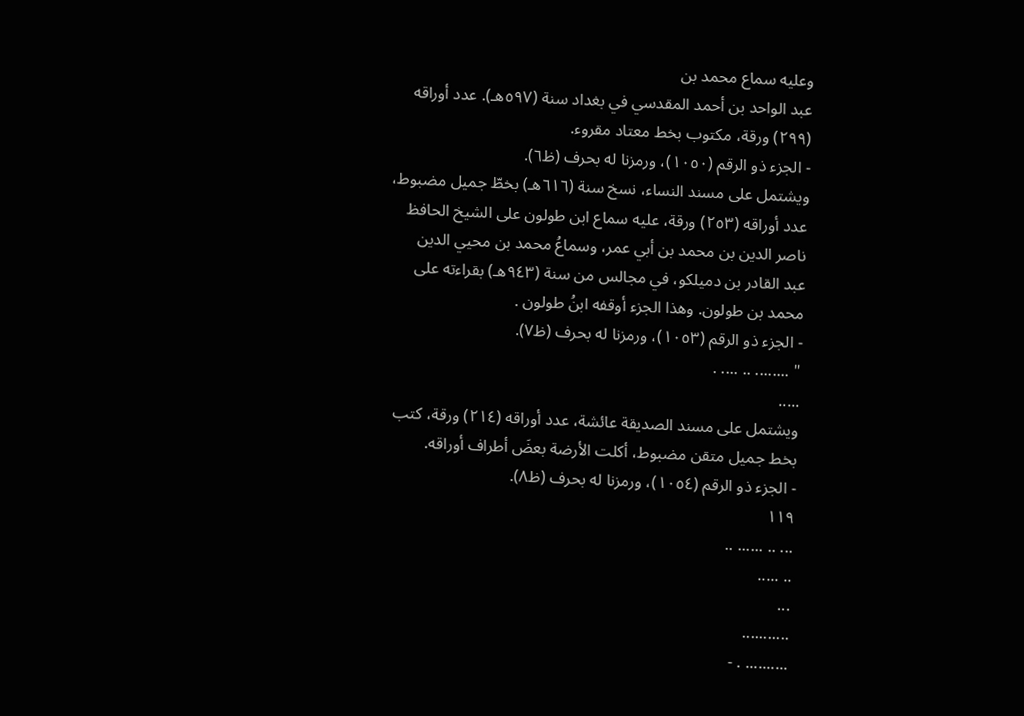وعليه سماع محمد بن
عبد الواحد بن أحمد المقدسي في بغداد سنة (٥٩٧هـ). عدد أوراقه
(٢٩٩) ورقة، مكتوب بخط معتاد مقروء.
- الجزء ذو الرقم (١٠٥٠)، ورمزنا له بحرف (ظ٦).
ويشتمل على مسند النساء، نسخ سنة (٦١٦هـ) بخطّ جميل مضبوط،
عدد أوراقه (٢٥٣) ورقة، عليه سماع ابن طولون على الشيخ الحافظ
ناصر الدين بن محمد بن أبي عمر، وسماعُ محمد بن محيي الدين
عبد القادر بن دميلكو، في مجالس من سنة (٩٤٣هـ) بقراءته على
محمد بن طولون. وهذا الجزء أوقفه ابنُ طولون .
- الجزء ذو الرقم (١٠٥٣)، ورمزنا له بحرف (ظ٧).
" ........ .. .... .
.....
ويشتمل على مسند الصديقة عائشة، عدد أوراقه (٢١٤) ورقة، كتب
بخط جميل متقن مضبوط، أكلت الأرضة بعضَ أطراف أوراقه.
- الجزء ذو الرقم (١٠٥٤)، ورمزنا له بحرف (ظ٨).
١١٩
... .. ...... ..
.. .....
...
...........
.......... . -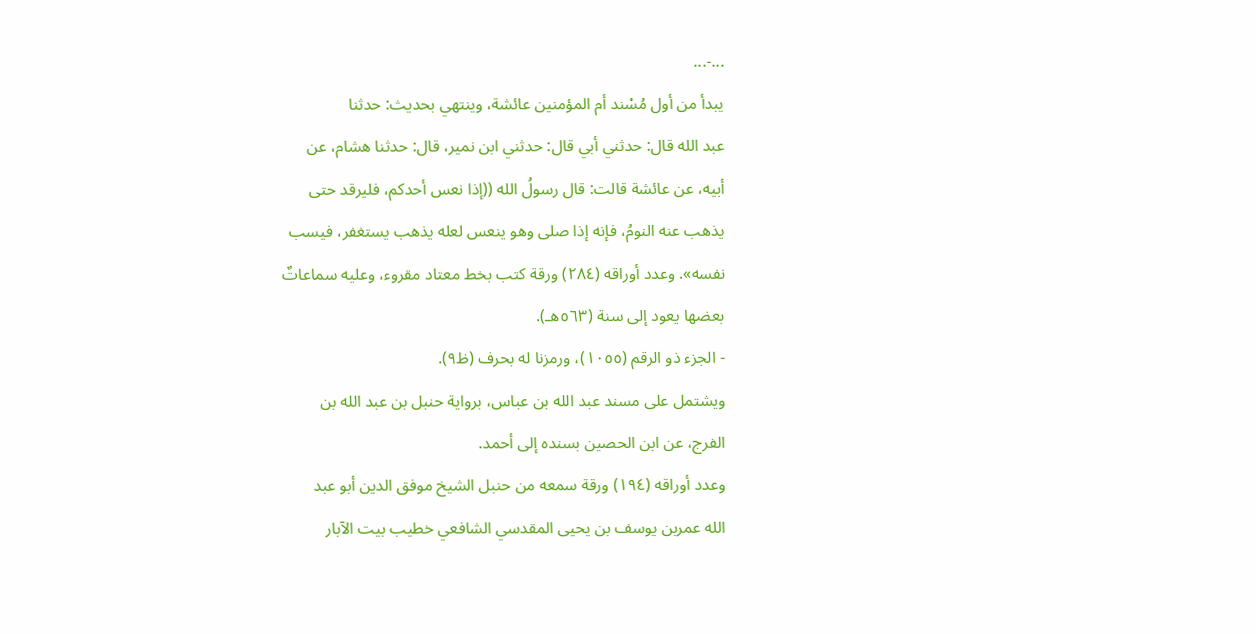...-...
يبدأ من أول مُسْند أم المؤمنين عائشة، وینتهي بحديث: حدثنا
عبد الله قال: حدثني أبي قال: حدثني ابن نمير، قال: حدثنا هشام، عن
أبيه، عن عائشة قالت: قال رسولُ الله ((إذا نعس أحدكم، فليرقد حتى
يذهب عنه النومُ، فإنه إذا صلى وهو ينعس لعله يذهب يستغفر، فيسب
نفسه». وعدد أوراقه (٢٨٤) ورقة كتب بخط معتاد مقروء، وعليه سماعاتٌ
بعضها يعود إلى سنة (٥٦٣هـ).
- الجزء ذو الرقم (١٠٥٥)، ورمزنا له بحرف (ظ٩).
ويشتمل على مسند عبد الله بن عباس، برواية حنبل بن عبد الله بن
الفرج، عن ابن الحصین بسنده إلى أحمد.
وعدد أوراقه (١٩٤) ورقة سمعه من حنبل الشيخ موفق الدين أبو عبد
الله عمربن يوسف بن يحيى المقدسي الشافعي خطيب بيت الآبار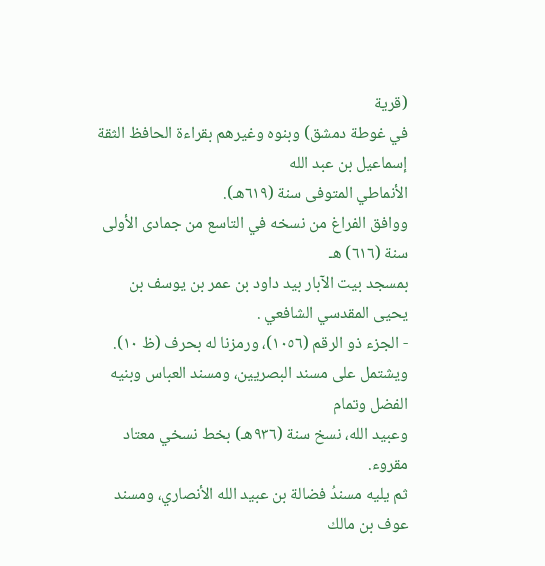(قرية
في غوطة دمشق) وبنوه وغيرهم بقراءة الحافظ الثقة إسماعيل بن عبد الله
الأنماطي المتوفى سنة (٦١٩هـ).
ووافق الفراغ من نسخه في التاسع من جمادى الأولى سنة (٦١٦) هـ
بمسجد بيت الآبار بيد داود بن عمر بن يوسف بن يحيى المقدسي الشافعي .
- الجزء ذو الرقم (١٠٥٦)، ورمزنا له بحرف (ظ ١٠).
ويشتمل على مسند البصريين، ومسند العباس وبنيه الفضل وتمام
وعبيد الله، نسخ سنة (٩٣٦هـ) بخط نسخي معتاد مقروء.
ثم يليه مسندُ فضالة بن عبيد الله الأنصاري، ومسند عوف بن مالك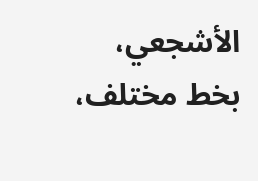الأشجعي، بخط مختلف،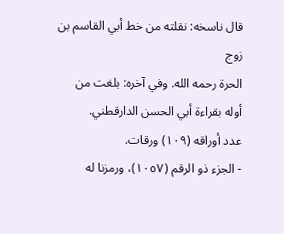قال ناسخه: نقلته من خط أبي القاسم بن زوج
الحرة رحمه الله. وفي آخره: بلغت من أوله بقراءة أبي الحسن الدارقطني.
عدد أوراقه (١٠٩) ورقات.
- الجزء ذو الرقم (١٠٥٧)، ورمزنا له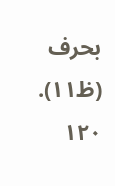بحرف (ظ١١).
١٢٠